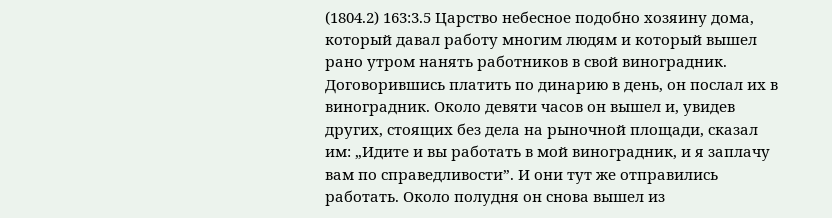(1804.2) 163:3.5 Царство небесное подобно хозяину дома, который давал работу многим людям и который вышел рано утром нанять работников в свой виноградник. Договорившись платить по динарию в день, он послал их в виноградник. Около девяти часов он вышел и, увидев других, стоящих без дела на рыночной площади, сказал им: „Идите и вы работать в мой виноградник, и я заплачу вам по справедливости”. И они тут же отправились работать. Около полудня он снова вышел из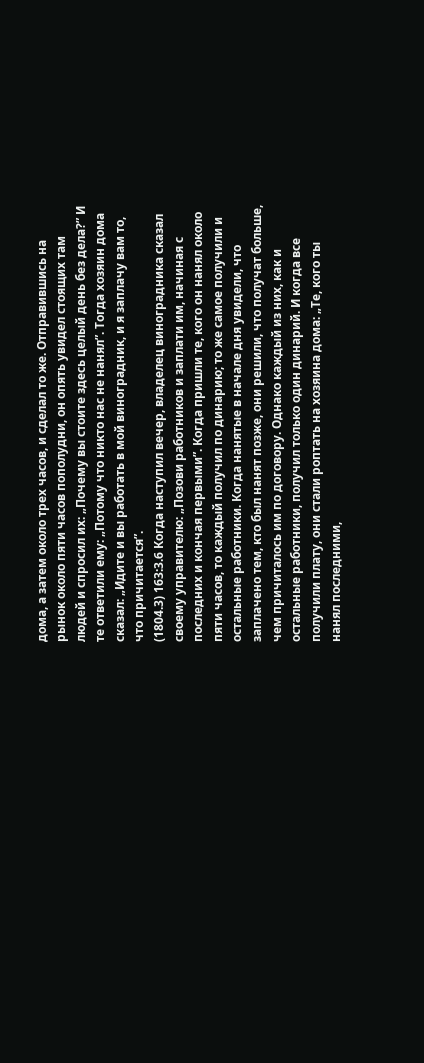дома, а затем около трех часов, и сделал то же. Отправившись на рынок около пяти часов пополудни, он опять увидел стоящих там людей и спросил их: „Почему вы стоите здесь целый день без дела?” И те ответили ему: „Потому что никто нас не нанял”. Тогда хозяин дома сказал: „Идите и вы работать в мой виноградник, и я заплачу вам то, что причитается”.
(1804.3) 163:3.6 Когда наступил вечер, владелец виноградника сказал своему управителю: „Позови работников и заплати им, начиная с последних и кончая первыми”. Когда пришли те, кого он нанял около пяти часов, то каждый получил по динарию; то же самое получили и остальные работники. Когда нанятые в начале дня увидели, что заплачено тем, кто был нанят позже, они решили, что получат больше, чем причиталось им по договору. Однако каждый из них, как и остальные работники, получил только один динарий. И когда все получили плату, они стали роптать на хозяина дома: „Те, кого ты нанял последними,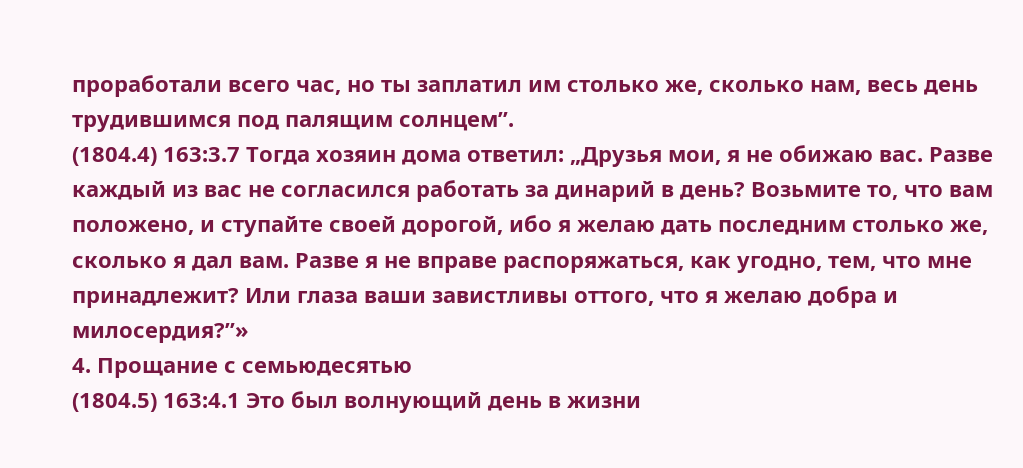проработали всего час, но ты заплатил им столько же, сколько нам, весь день трудившимся под палящим солнцем”.
(1804.4) 163:3.7 Тогда хозяин дома ответил: „Друзья мои, я не обижаю вас. Разве каждый из вас не согласился работать за динарий в день? Возьмите то, что вам положено, и ступайте своей дорогой, ибо я желаю дать последним столько же, сколько я дал вам. Разве я не вправе распоряжаться, как угодно, тем, что мне принадлежит? Или глаза ваши завистливы оттого, что я желаю добра и милосердия?”»
4. Прощание с семьюдесятью
(1804.5) 163:4.1 Это был волнующий день в жизни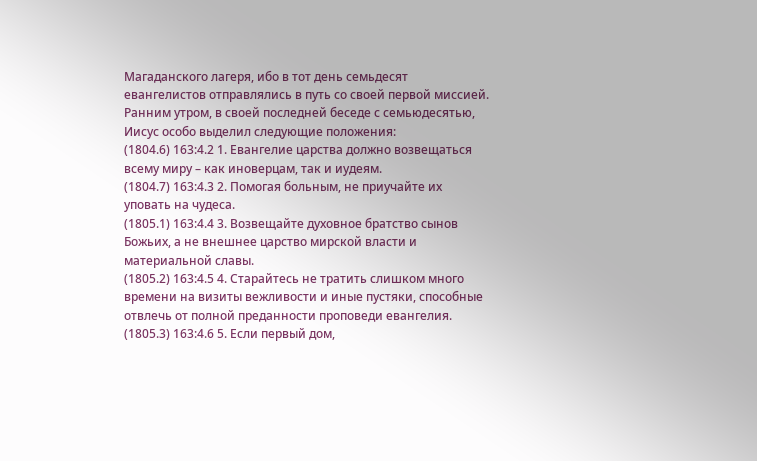Магаданского лагеря, ибо в тот день семьдесят евангелистов отправлялись в путь со своей первой миссией. Ранним утром, в своей последней беседе с семьюдесятью, Иисус особо выделил следующие положения:
(1804.6) 163:4.2 1. Евангелие царства должно возвещаться всему миру – как иноверцам, так и иудеям.
(1804.7) 163:4.3 2. Помогая больным, не приучайте их уповать на чудеса.
(1805.1) 163:4.4 3. Возвещайте духовное братство сынов Божьих, а не внешнее царство мирской власти и материальной славы.
(1805.2) 163:4.5 4. Старайтесь не тратить слишком много времени на визиты вежливости и иные пустяки, способные отвлечь от полной преданности проповеди евангелия.
(1805.3) 163:4.6 5. Если первый дом,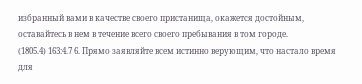избранный вами в качестве своего пристанища, окажется достойным, оставайтесь в нем в течение всего своего пребывания в том городе.
(1805.4) 163:4.7 6. Прямо заявляйте всем истинно верующим, что настало время для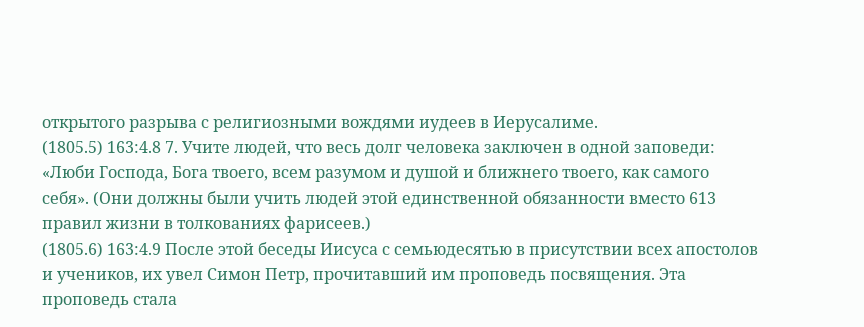открытого разрыва с религиозными вождями иудеев в Иерусалиме.
(1805.5) 163:4.8 7. Учите людей, что весь долг человека заключен в одной заповеди: «Люби Господа, Бога твоего, всем разумом и душой и ближнего твоего, как самого себя». (Они должны были учить людей этой единственной обязанности вместо 613 правил жизни в толкованиях фарисеев.)
(1805.6) 163:4.9 После этой беседы Иисуса с семьюдесятью в присутствии всех апостолов и учеников, их увел Симон Петр, прочитавший им проповедь посвящения. Эта проповедь стала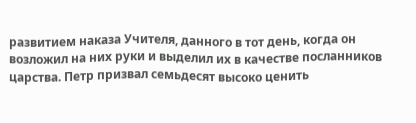развитием наказа Учителя, данного в тот день, когда он возложил на них руки и выделил их в качестве посланников царства. Петр призвал семьдесят высоко ценить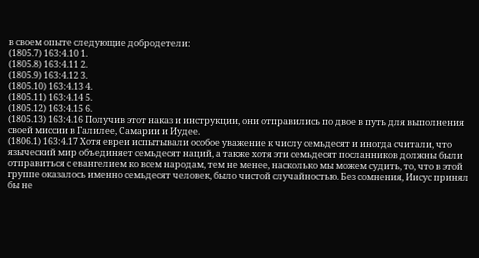в своем опыте следующие добродетели:
(1805.7) 163:4.10 1.
(1805.8) 163:4.11 2.
(1805.9) 163:4.12 3.
(1805.10) 163:4.13 4.
(1805.11) 163:4.14 5.
(1805.12) 163:4.15 6.
(1805.13) 163:4.16 Получив этот наказ и инструкции, они отправились по двое в путь для выполнения своей миссии в Галилее, Самарии и Иудее.
(1806.1) 163:4.17 Хотя евреи испытывали особое уважение к числу семьдесят и иногда считали, что языческий мир объединяет семьдесят наций, а также хотя эти семьдесят посланников должны были отправиться с евангелием ко всем народам, тем не менее, насколько мы можем судить, то, что в этой группе оказалось именно семьдесят человек, было чистой случайностью. Без сомнения, Иисус принял бы не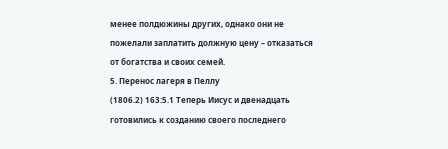менее полдюжины других, однако они не пожелали заплатить должную цену – отказаться от богатства и своих семей.
5. Перенос лагеря в Пеллу
(1806.2) 163:5.1 Теперь Иисус и двенадцать готовились к созданию своего последнего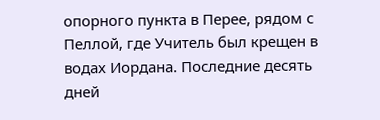опорного пункта в Перее, рядом с Пеллой, где Учитель был крещен в водах Иордана. Последние десять дней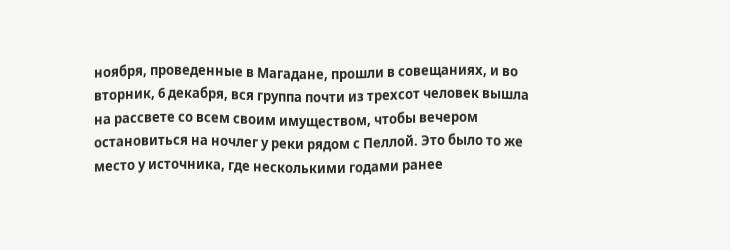ноября, проведенные в Магадане, прошли в совещаниях, и во вторник, 6 декабря, вся группа почти из трехсот человек вышла на рассвете со всем своим имуществом, чтобы вечером остановиться на ночлег у реки рядом с Пеллой. Это было то же место у источника, где несколькими годами ранее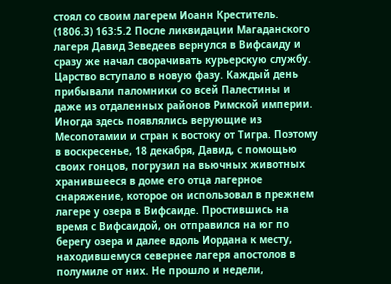стоял со своим лагерем Иоанн Креститель.
(1806.3) 163:5.2 После ликвидации Магаданского лагеря Давид Зеведеев вернулся в Вифсаиду и сразу же начал сворачивать курьерскую службу. Царство вступало в новую фазу. Каждый день прибывали паломники со всей Палестины и даже из отдаленных районов Римской империи. Иногда здесь появлялись верующие из Месопотамии и стран к востоку от Тигра. Поэтому в воскресенье, 18 декабря, Давид, с помощью своих гонцов, погрузил на вьючных животных хранившееся в доме его отца лагерное снаряжение, которое он использовал в прежнем лагере у озера в Вифсаиде. Простившись на время с Вифсаидой, он отправился на юг по берегу озера и далее вдоль Иордана к месту, находившемуся севернее лагеря апостолов в полумиле от них. Не прошло и недели,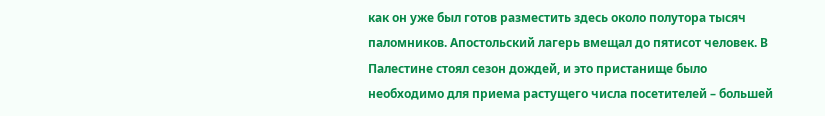как он уже был готов разместить здесь около полутора тысяч паломников. Апостольский лагерь вмещал до пятисот человек. В Палестине стоял сезон дождей, и это пристанище было необходимо для приема растущего числа посетителей – большей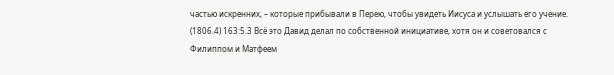частью искренних, – которые прибывали в Перею, чтобы увидеть Иисуса и услышать его учение.
(1806.4) 163:5.3 Всё это Давид делал по собственной инициативе, хотя он и советовался с Филиппом и Матфеем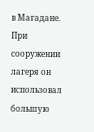в Магадане. При сооружении лагеря он использовал большую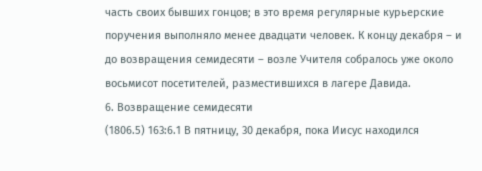часть своих бывших гонцов; в это время регулярные курьерские поручения выполняло менее двадцати человек. К концу декабря – и до возвращения семидесяти – возле Учителя собралось уже около восьмисот посетителей, разместившихся в лагере Давида.
6. Возвращение семидесяти
(1806.5) 163:6.1 В пятницу, 30 декабря, пока Иисус находился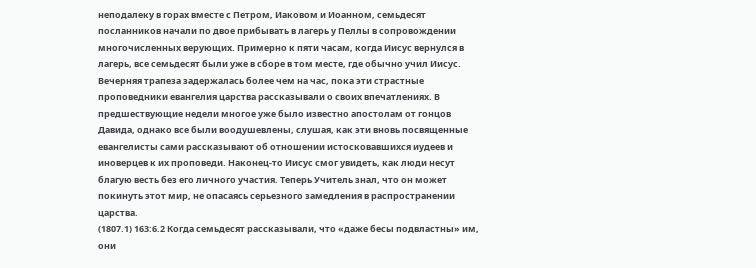неподалеку в горах вместе с Петром, Иаковом и Иоанном, семьдесят посланников начали по двое прибывать в лагерь у Пеллы в сопровождении многочисленных верующих. Примерно к пяти часам, когда Иисус вернулся в лагерь, все семьдесят были уже в сборе в том месте, где обычно учил Иисус. Вечерняя трапеза задержалась более чем на час, пока эти страстные проповедники евангелия царства рассказывали о своих впечатлениях. В предшествующие недели многое уже было известно апостолам от гонцов Давида, однако все были воодушевлены, слушая, как эти вновь посвященные евангелисты сами рассказывают об отношении истосковавшихся иудеев и иноверцев к их проповеди. Наконец-то Иисус смог увидеть, как люди несут благую весть без его личного участия. Теперь Учитель знал, что он может покинуть этот мир, не опасаясь серьезного замедления в распространении царства.
(1807.1) 163:6.2 Когда семьдесят рассказывали, что «даже бесы подвластны» им, они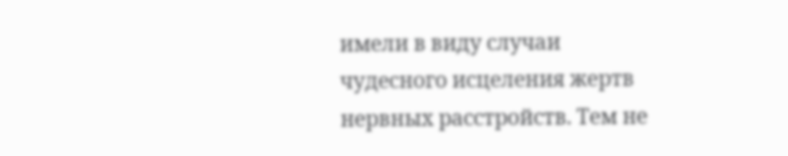имели в виду случаи чудесного исцеления жертв нервных расстройств. Тем не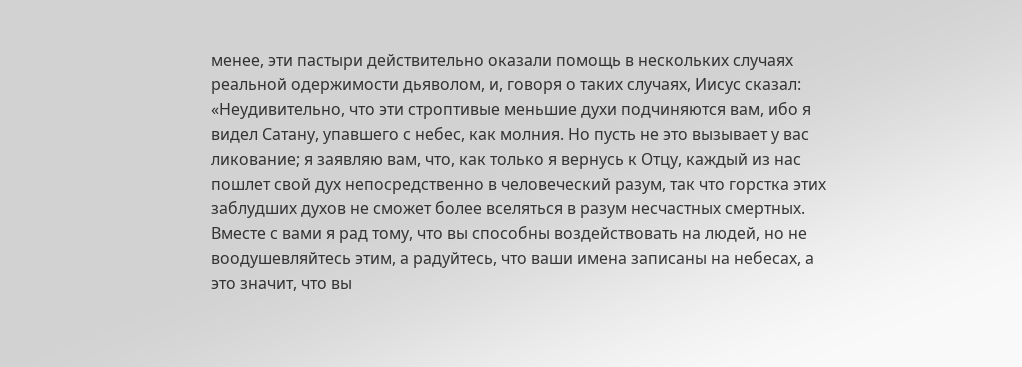менее, эти пастыри действительно оказали помощь в нескольких случаях реальной одержимости дьяволом, и, говоря о таких случаях, Иисус сказал: «Неудивительно, что эти строптивые меньшие духи подчиняются вам, ибо я видел Сатану, упавшего с небес, как молния. Но пусть не это вызывает у вас ликование; я заявляю вам, что, как только я вернусь к Отцу, каждый из нас пошлет свой дух непосредственно в человеческий разум, так что горстка этих заблудших духов не сможет более вселяться в разум несчастных смертных. Вместе с вами я рад тому, что вы способны воздействовать на людей, но не воодушевляйтесь этим, а радуйтесь, что ваши имена записаны на небесах, а это значит, что вы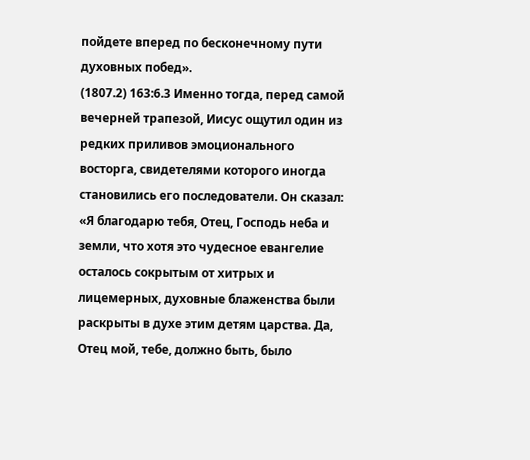пойдете вперед по бесконечному пути духовных побед».
(1807.2) 163:6.3 Именно тогда, перед самой вечерней трапезой, Иисус ощутил один из редких приливов эмоционального восторга, свидетелями которого иногда становились его последователи. Он сказал: «Я благодарю тебя, Отец, Господь неба и земли, что хотя это чудесное евангелие осталось сокрытым от хитрых и лицемерных, духовные блаженства были раскрыты в духе этим детям царства. Да, Отец мой, тебе, должно быть, было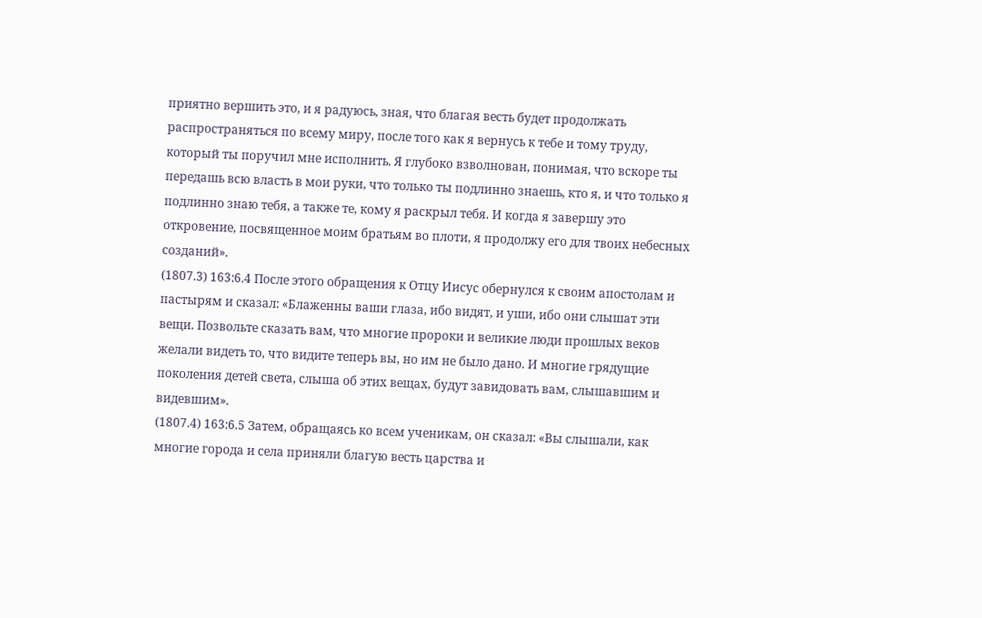приятно вершить это, и я радуюсь, зная, что благая весть будет продолжать распространяться по всему миру, после того как я вернусь к тебе и тому труду, который ты поручил мне исполнить. Я глубоко взволнован, понимая, что вскоре ты передашь всю власть в мои руки, что только ты подлинно знаешь, кто я, и что только я подлинно знаю тебя, а также те, кому я раскрыл тебя. И когда я завершу это откровение, посвященное моим братьям во плоти, я продолжу его для твоих небесных созданий».
(1807.3) 163:6.4 После этого обращения к Отцу Иисус обернулся к своим апостолам и пастырям и сказал: «Блаженны ваши глаза, ибо видят, и уши, ибо они слышат эти вещи. Позвольте сказать вам, что многие пророки и великие люди прошлых веков желали видеть то, что видите теперь вы, но им не было дано. И многие грядущие поколения детей света, слыша об этих вещах, будут завидовать вам, слышавшим и видевшим».
(1807.4) 163:6.5 Затем, обращаясь ко всем ученикам, он сказал: «Вы слышали, как многие города и села приняли благую весть царства и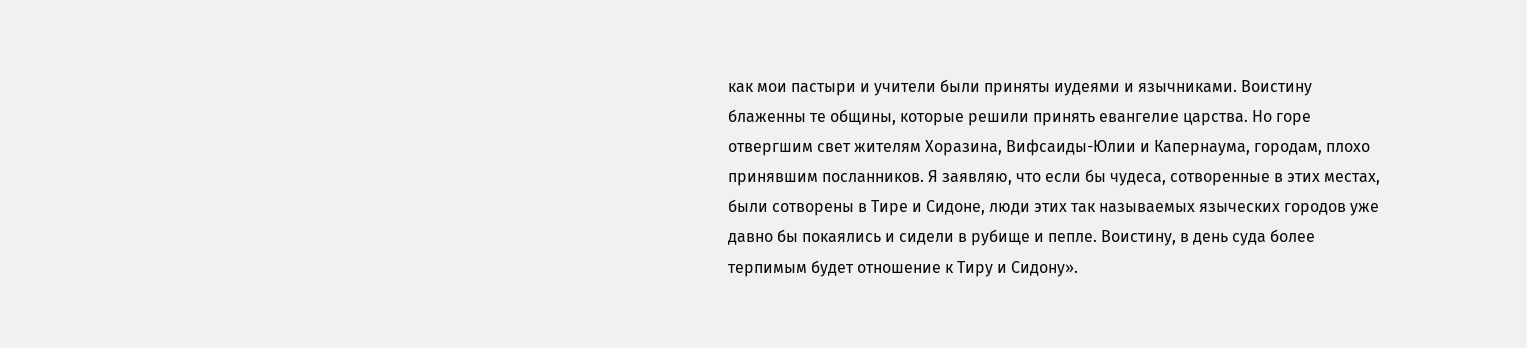как мои пастыри и учители были приняты иудеями и язычниками. Воистину блаженны те общины, которые решили принять евангелие царства. Но горе отвергшим свет жителям Хоразина, Вифсаиды-Юлии и Капернаума, городам, плохо принявшим посланников. Я заявляю, что если бы чудеса, сотворенные в этих местах, были сотворены в Тире и Сидоне, люди этих так называемых языческих городов уже давно бы покаялись и сидели в рубище и пепле. Воистину, в день суда более терпимым будет отношение к Тиру и Сидону».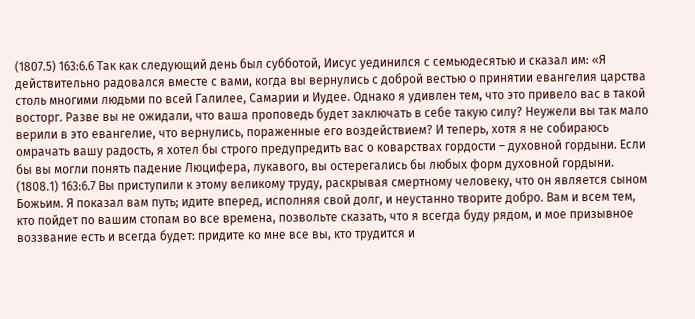(1807.5) 163:6.6 Так как следующий день был субботой, Иисус уединился с семьюдесятью и сказал им: «Я действительно радовался вместе с вами, когда вы вернулись с доброй вестью о принятии евангелия царства столь многими людьми по всей Галилее, Самарии и Иудее. Однако я удивлен тем, что это привело вас в такой восторг. Разве вы не ожидали, что ваша проповедь будет заключать в себе такую силу? Неужели вы так мало верили в это евангелие, что вернулись, пораженные его воздействием? И теперь, хотя я не собираюсь омрачать вашу радость, я хотел бы строго предупредить вас о коварствах гордости – духовной гордыни. Если бы вы могли понять падение Люцифера, лукавого, вы остерегались бы любых форм духовной гордыни.
(1808.1) 163:6.7 Вы приступили к этому великому труду, раскрывая смертному человеку, что он является сыном Божьим. Я показал вам путь; идите вперед, исполняя свой долг, и неустанно творите добро. Вам и всем тем, кто пойдет по вашим стопам во все времена, позвольте сказать, что я всегда буду рядом, и мое призывное воззвание есть и всегда будет: придите ко мне все вы, кто трудится и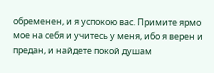обременен, и я успокою вас. Примите ярмо мое на себя и учитесь у меня, ибо я верен и предан, и найдете покой душам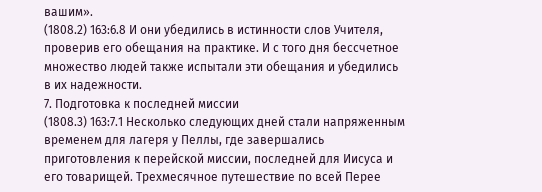вашим».
(1808.2) 163:6.8 И они убедились в истинности слов Учителя, проверив его обещания на практике. И с того дня бессчетное множество людей также испытали эти обещания и убедились в их надежности.
7. Подготовка к последней миссии
(1808.3) 163:7.1 Несколько следующих дней стали напряженным временем для лагеря у Пеллы, где завершались приготовления к перейской миссии, последней для Иисуса и его товарищей. Трехмесячное путешествие по всей Перее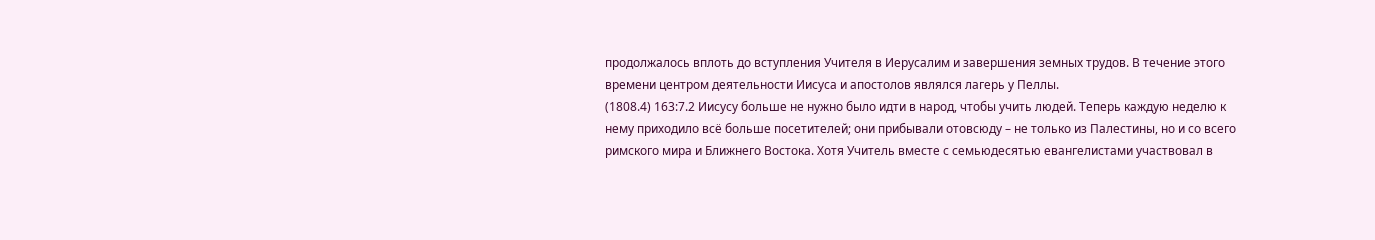продолжалось вплоть до вступления Учителя в Иерусалим и завершения земных трудов. В течение этого времени центром деятельности Иисуса и апостолов являлся лагерь у Пеллы.
(1808.4) 163:7.2 Иисусу больше не нужно было идти в народ, чтобы учить людей. Теперь каждую неделю к нему приходило всё больше посетителей; они прибывали отовсюду – не только из Палестины, но и со всего римского мира и Ближнего Востока. Хотя Учитель вместе с семьюдесятью евангелистами участвовал в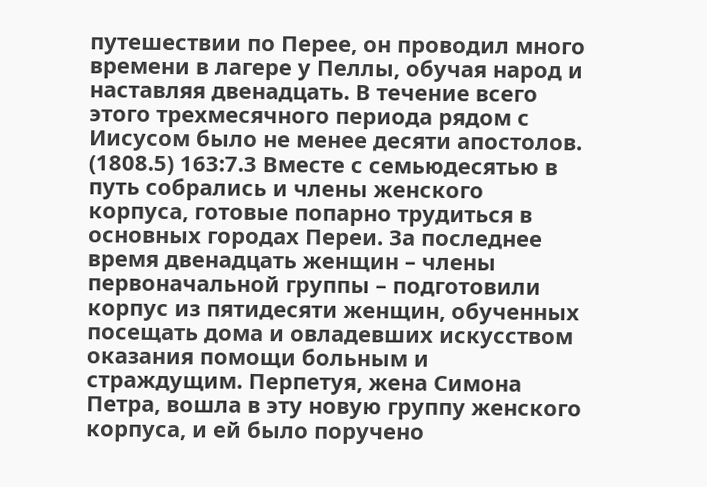путешествии по Перее, он проводил много времени в лагере у Пеллы, обучая народ и наставляя двенадцать. В течение всего этого трехмесячного периода рядом с Иисусом было не менее десяти апостолов.
(1808.5) 163:7.3 Вместе с семьюдесятью в путь собрались и члены женского корпуса, готовые попарно трудиться в основных городах Переи. За последнее время двенадцать женщин – члены первоначальной группы – подготовили корпус из пятидесяти женщин, обученных посещать дома и овладевших искусством оказания помощи больным и страждущим. Перпетуя, жена Симона Петра, вошла в эту новую группу женского корпуса, и ей было поручено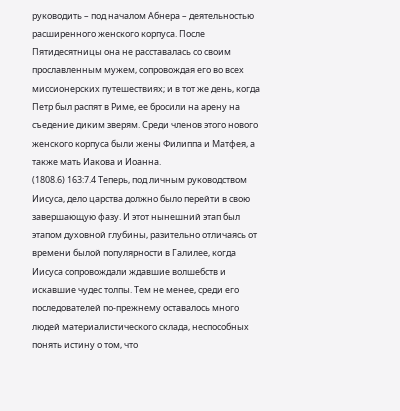руководить – под началом Абнера – деятельностью расширенного женского корпуса. После Пятидесятницы она не расставалась со своим прославленным мужем, сопровождая его во всех миссионерских путешествиях; и в тот же день, когда Петр был распят в Риме, ее бросили на арену на съедение диким зверям. Среди членов этого нового женского корпуса были жены Филиппа и Матфея, а также мать Иакова и Иоанна.
(1808.6) 163:7.4 Теперь, под личным руководством Иисуса, дело царства должно было перейти в свою завершающую фазу. И этот нынешний этап был этапом духовной глубины, разительно отличаясь от времени былой популярности в Галилее, когда Иисуса сопровождали ждавшие волшебств и искавшие чудес толпы. Тем не менее, среди его последователей по-прежнему оставалось много людей материалистического склада, неспособных понять истину о том, что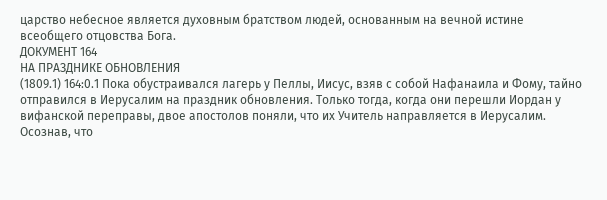царство небесное является духовным братством людей, основанным на вечной истине всеобщего отцовства Бога.
ДОКУМЕНТ 164
НА ПРАЗДНИКЕ ОБНОВЛЕНИЯ
(1809.1) 164:0.1 Пока обустраивался лагерь у Пеллы, Иисус, взяв с собой Нафанаила и Фому, тайно отправился в Иерусалим на праздник обновления. Только тогда, когда они перешли Иордан у вифанской переправы, двое апостолов поняли, что их Учитель направляется в Иерусалим. Осознав, что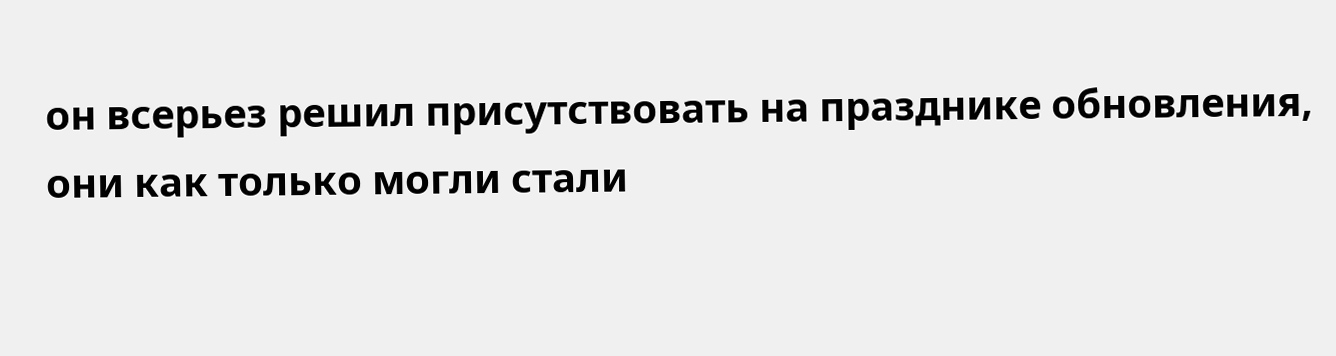он всерьез решил присутствовать на празднике обновления, они как только могли стали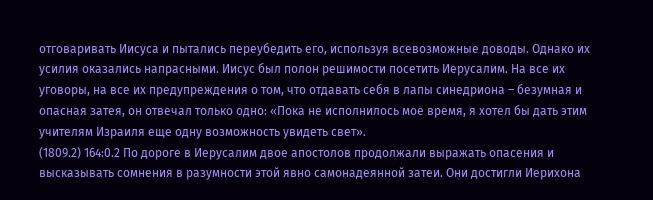отговаривать Иисуса и пытались переубедить его, используя всевозможные доводы. Однако их усилия оказались напрасными. Иисус был полон решимости посетить Иерусалим. На все их уговоры, на все их предупреждения о том, что отдавать себя в лапы синедриона – безумная и опасная затея, он отвечал только одно: «Пока не исполнилось мое время, я хотел бы дать этим учителям Израиля еще одну возможность увидеть свет».
(1809.2) 164:0.2 По дороге в Иерусалим двое апостолов продолжали выражать опасения и высказывать сомнения в разумности этой явно самонадеянной затеи. Они достигли Иерихона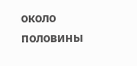около половины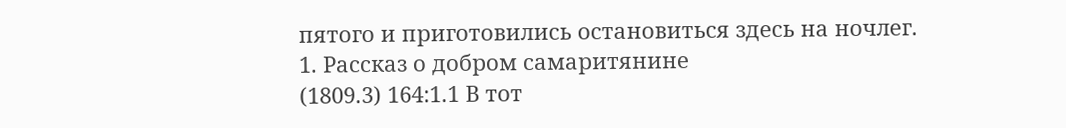пятого и приготовились остановиться здесь на ночлег.
1. Рассказ о добром самаритянине
(1809.3) 164:1.1 В тот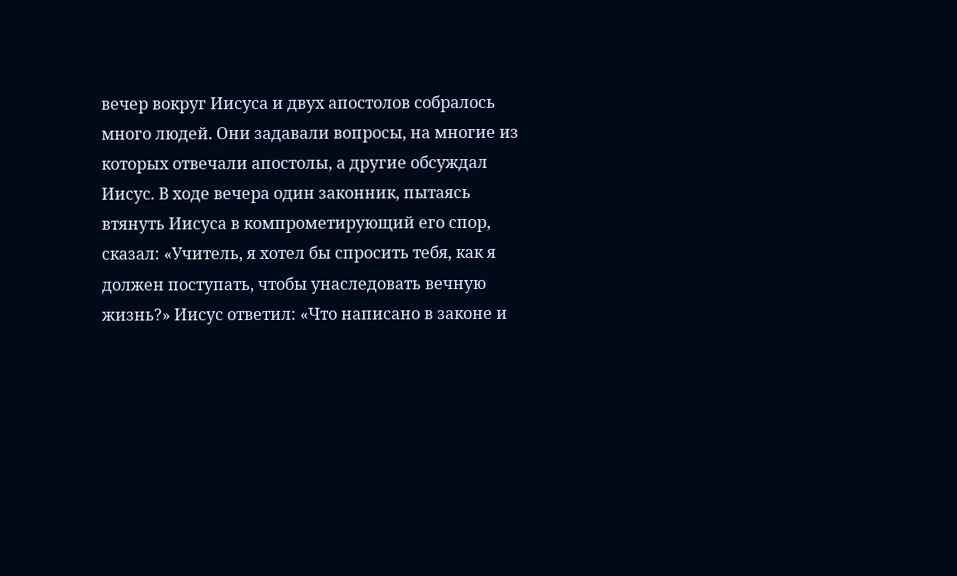вечер вокруг Иисуса и двух апостолов собралось много людей. Они задавали вопросы, на многие из которых отвечали апостолы, а другие обсуждал Иисус. В ходе вечера один законник, пытаясь втянуть Иисуса в компрометирующий его спор, сказал: «Учитель, я хотел бы спросить тебя, как я должен поступать, чтобы унаследовать вечную жизнь?» Иисус ответил: «Что написано в законе и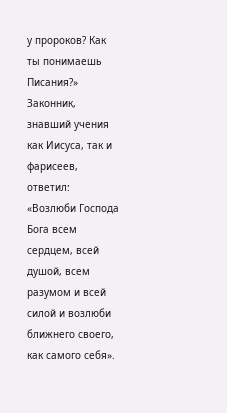у пророков? Как ты понимаешь Писания?» Законник, знавший учения как Иисуса, так и фарисеев, ответил: «Возлюби Господа Бога всем сердцем, всей душой, всем разумом и всей силой и возлюби ближнего своего, как самого себя».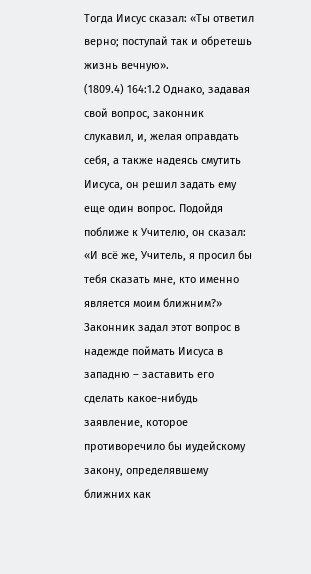Тогда Иисус сказал: «Ты ответил верно; поступай так и обретешь жизнь вечную».
(1809.4) 164:1.2 Однако, задавая свой вопрос, законник слукавил, и, желая оправдать себя, а также надеясь смутить Иисуса, он решил задать ему еще один вопрос. Подойдя поближе к Учителю, он сказал: «И всё же, Учитель, я просил бы тебя сказать мне, кто именно является моим ближним?» Законник задал этот вопрос в надежде поймать Иисуса в западню – заставить его сделать какое-нибудь заявление, которое противоречило бы иудейскому закону, определявшему ближних как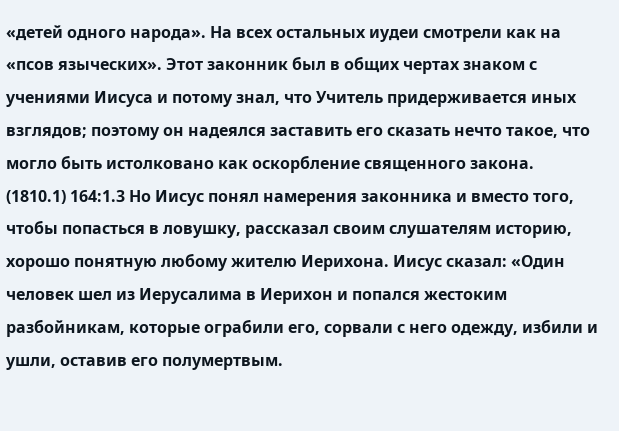«детей одного народа». На всех остальных иудеи смотрели как на «псов языческих». Этот законник был в общих чертах знаком с учениями Иисуса и потому знал, что Учитель придерживается иных взглядов; поэтому он надеялся заставить его сказать нечто такое, что могло быть истолковано как оскорбление священного закона.
(1810.1) 164:1.3 Но Иисус понял намерения законника и вместо того, чтобы попасться в ловушку, рассказал своим слушателям историю, хорошо понятную любому жителю Иерихона. Иисус сказал: «Один человек шел из Иерусалима в Иерихон и попался жестоким разбойникам, которые ограбили его, сорвали с него одежду, избили и ушли, оставив его полумертвым.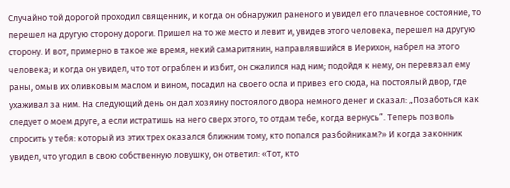Случайно той дорогой проходил священник, и когда он обнаружил раненого и увидел его плачевное состояние, то перешел на другую сторону дороги. Пришел на то же место и левит и, увидев этого человека, перешел на другую сторону. И вот, примерно в такое же время, некий самаритянин, направлявшийся в Иерихон, набрел на этого человека; и когда он увидел, что тот ограблен и избит, он сжалился над ним; подойдя к нему, он перевязал ему раны, омыв их оливковым маслом и вином, посадил на своего осла и привез его сюда, на постоялый двор, где ухаживал за ним. На следующий день он дал хозяину постоялого двора немного денег и сказал: „Позаботься как следует о моем друге, а если истратишь на него сверх этого, то отдам тебе, когда вернусь”. Теперь позволь спросить у тебя: который из этих трех оказался ближним тому, кто попался разбойникам?» И когда законник увидел, что угодил в свою собственную ловушку, он ответил: «Тот, кто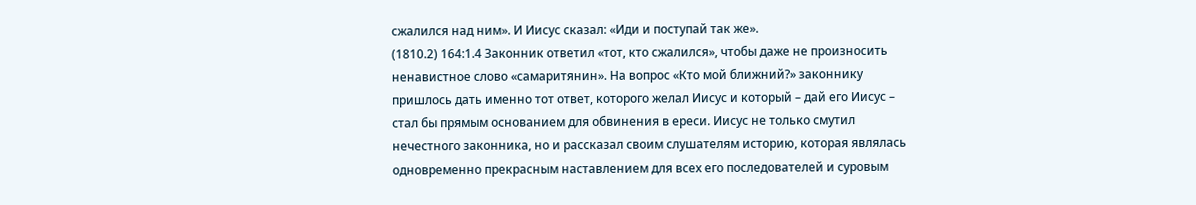сжалился над ним». И Иисус сказал: «Иди и поступай так же».
(1810.2) 164:1.4 Законник ответил «тот, кто сжалился», чтобы даже не произносить ненавистное слово «самаритянин». На вопрос «Кто мой ближний?» законнику пришлось дать именно тот ответ, которого желал Иисус и который – дай его Иисус – стал бы прямым основанием для обвинения в ереси. Иисус не только смутил нечестного законника, но и рассказал своим слушателям историю, которая являлась одновременно прекрасным наставлением для всех его последователей и суровым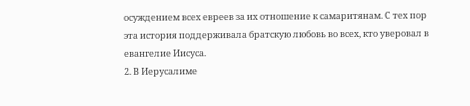осуждением всех евреев за их отношение к самаритянам. С тех пор эта история поддерживала братскую любовь во всех, кто уверовал в евангелие Иисуса.
2. В Иерусалиме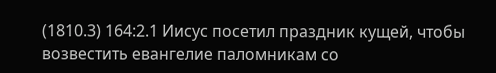(1810.3) 164:2.1 Иисус посетил праздник кущей, чтобы возвестить евангелие паломникам со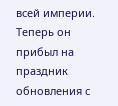всей империи. Теперь он прибыл на праздник обновления с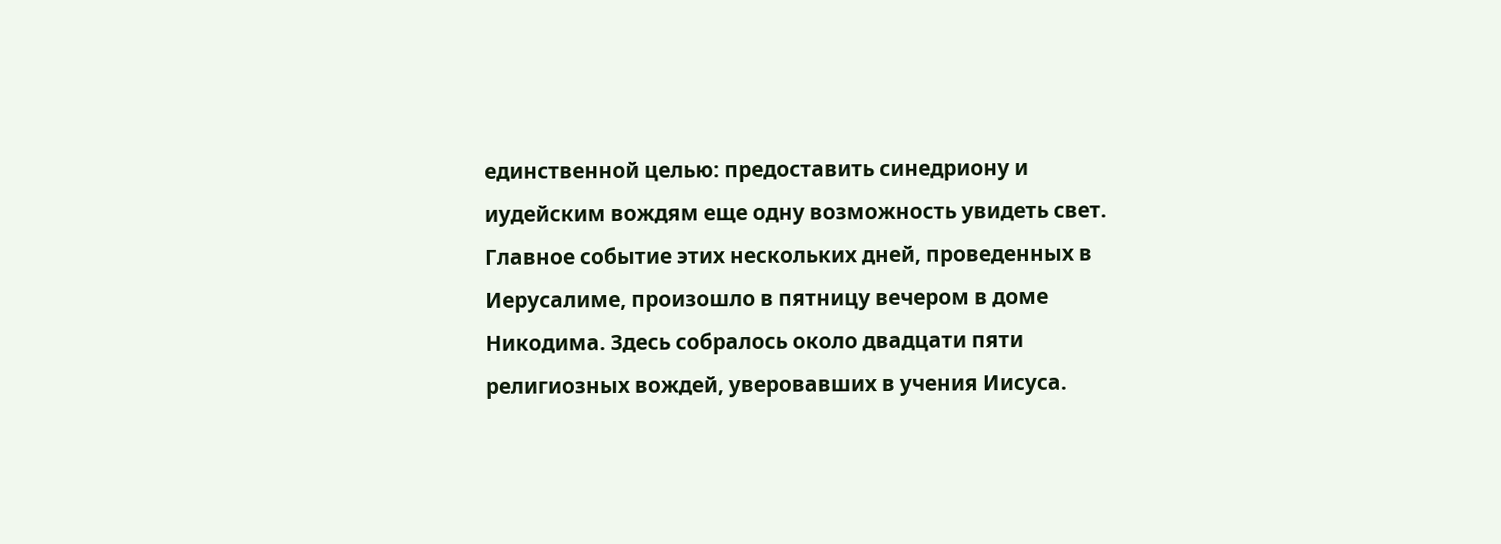единственной целью: предоставить синедриону и иудейским вождям еще одну возможность увидеть свет. Главное событие этих нескольких дней, проведенных в Иерусалиме, произошло в пятницу вечером в доме Никодима. Здесь собралось около двадцати пяти религиозных вождей, уверовавших в учения Иисуса.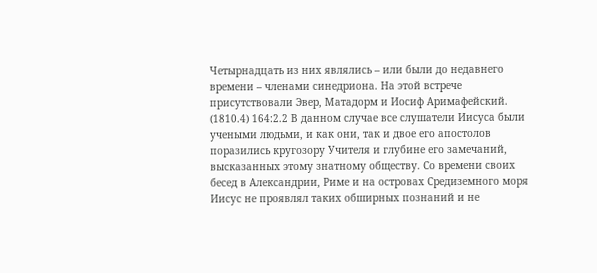Четырнадцать из них являлись – или были до недавнего времени – членами синедриона. На этой встрече присутствовали Эвер, Матадорм и Иосиф Аримафейский.
(1810.4) 164:2.2 В данном случае все слушатели Иисуса были учеными людьми, и как они, так и двое его апостолов поразились кругозору Учителя и глубине его замечаний, высказанных этому знатному обществу. Со времени своих бесед в Александрии, Риме и на островах Средиземного моря Иисус не проявлял таких обширных познаний и не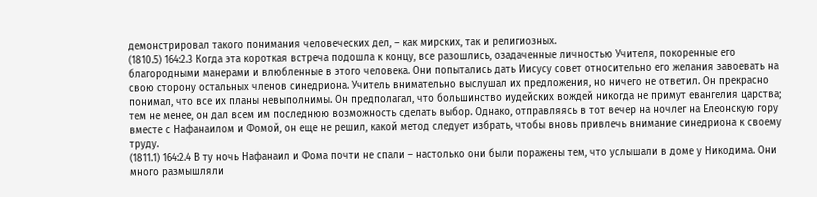демонстрировал такого понимания человеческих дел, – как мирских, так и религиозных.
(1810.5) 164:2.3 Когда эта короткая встреча подошла к концу, все разошлись, озадаченные личностью Учителя, покоренные его благородными манерами и влюбленные в этого человека. Они попытались дать Иисусу совет относительно его желания завоевать на свою сторону остальных членов синедриона. Учитель внимательно выслушал их предложения, но ничего не ответил. Он прекрасно понимал, что все их планы невыполнимы. Он предполагал, что большинство иудейских вождей никогда не примут евангелия царства; тем не менее, он дал всем им последнюю возможность сделать выбор. Однако, отправляясь в тот вечер на ночлег на Елеонскую гору вместе с Нафанаилом и Фомой, он еще не решил, какой метод следует избрать, чтобы вновь привлечь внимание синедриона к своему труду.
(1811.1) 164:2.4 В ту ночь Нафанаил и Фома почти не спали – настолько они были поражены тем, что услышали в доме у Никодима. Они много размышляли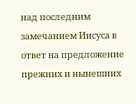над последним замечанием Иисуса в ответ на предложение прежних и нынешних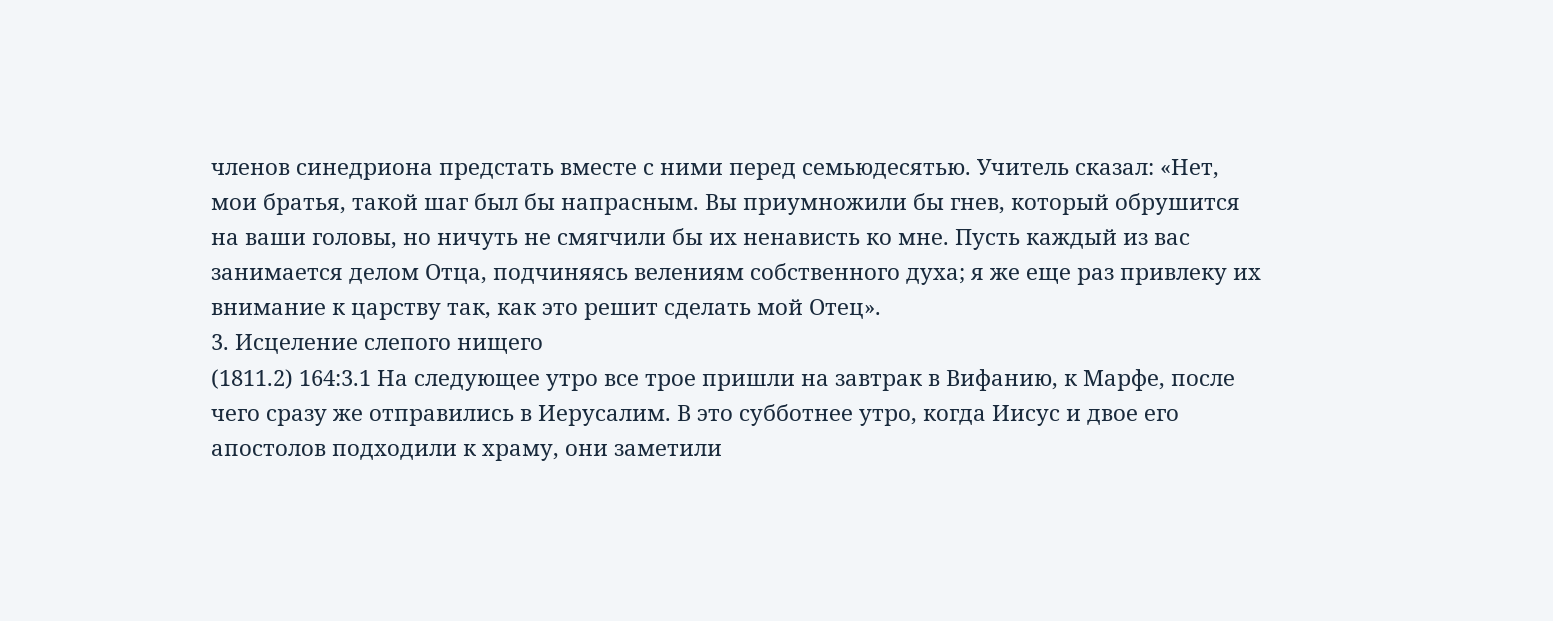членов синедриона предстать вместе с ними перед семьюдесятью. Учитель сказал: «Нет, мои братья, такой шаг был бы напрасным. Вы приумножили бы гнев, который обрушится на ваши головы, но ничуть не смягчили бы их ненависть ко мне. Пусть каждый из вас занимается делом Отца, подчиняясь велениям собственного духа; я же еще раз привлеку их внимание к царству так, как это решит сделать мой Отец».
3. Исцеление слепого нищего
(1811.2) 164:3.1 На следующее утро все трое пришли на завтрак в Вифанию, к Марфе, после чего сразу же отправились в Иерусалим. В это субботнее утро, когда Иисус и двое его апостолов подходили к храму, они заметили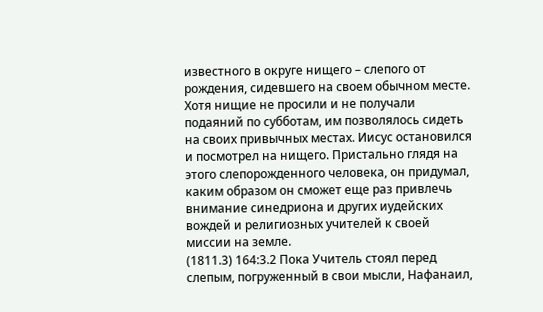известного в округе нищего – слепого от рождения, сидевшего на своем обычном месте. Хотя нищие не просили и не получали подаяний по субботам, им позволялось сидеть на своих привычных местах. Иисус остановился и посмотрел на нищего. Пристально глядя на этого слепорожденного человека, он придумал, каким образом он сможет еще раз привлечь внимание синедриона и других иудейских вождей и религиозных учителей к своей миссии на земле.
(1811.3) 164:3.2 Пока Учитель стоял перед слепым, погруженный в свои мысли, Нафанаил,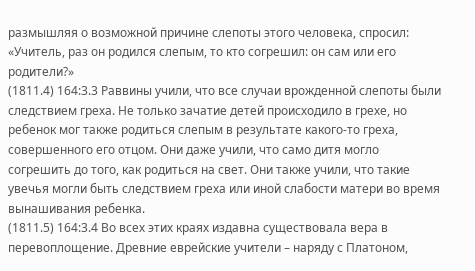размышляя о возможной причине слепоты этого человека, спросил: «Учитель, раз он родился слепым, то кто согрешил: он сам или его родители?»
(1811.4) 164:3.3 Раввины учили, что все случаи врожденной слепоты были следствием греха. Не только зачатие детей происходило в грехе, но ребенок мог также родиться слепым в результате какого-то греха, совершенного его отцом. Они даже учили, что само дитя могло согрешить до того, как родиться на свет. Они также учили, что такие увечья могли быть следствием греха или иной слабости матери во время вынашивания ребенка.
(1811.5) 164:3.4 Во всех этих краях издавна существовала вера в перевоплощение. Древние еврейские учители – наряду с Платоном,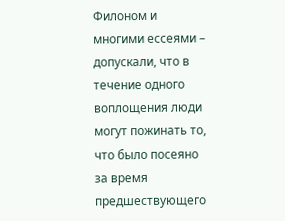Филоном и многими ессеями – допускали, что в течение одного воплощения люди могут пожинать то, что было посеяно за время предшествующего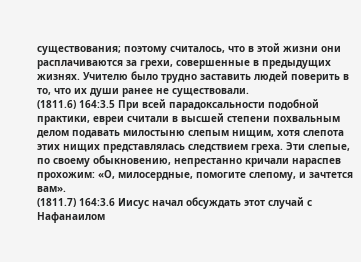существования; поэтому считалось, что в этой жизни они расплачиваются за грехи, совершенные в предыдущих жизнях. Учителю было трудно заставить людей поверить в то, что их души ранее не существовали.
(1811.6) 164:3.5 При всей парадоксальности подобной практики, евреи считали в высшей степени похвальным делом подавать милостыню слепым нищим, хотя слепота этих нищих представлялась следствием греха. Эти слепые, по своему обыкновению, непрестанно кричали нараспев прохожим: «О, милосердные, помогите слепому, и зачтется вам».
(1811.7) 164:3.6 Иисус начал обсуждать этот случай с Нафанаилом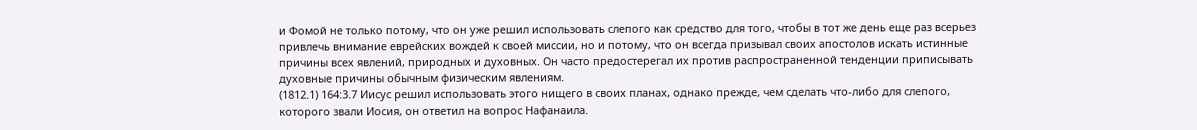и Фомой не только потому, что он уже решил использовать слепого как средство для того, чтобы в тот же день еще раз всерьез привлечь внимание еврейских вождей к своей миссии, но и потому, что он всегда призывал своих апостолов искать истинные причины всех явлений, природных и духовных. Он часто предостерегал их против распространенной тенденции приписывать духовные причины обычным физическим явлениям.
(1812.1) 164:3.7 Иисус решил использовать этого нищего в своих планах, однако прежде, чем сделать что-либо для слепого, которого звали Иосия, он ответил на вопрос Нафанаила.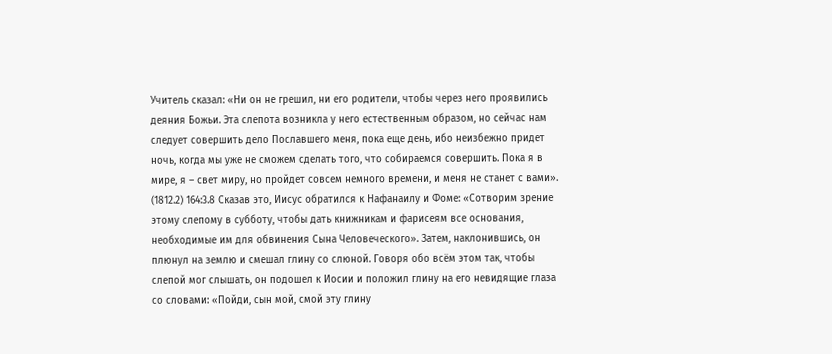Учитель сказал: «Ни он не грешил, ни его родители, чтобы через него проявились деяния Божьи. Эта слепота возникла у него естественным образом, но сейчас нам следует совершить дело Пославшего меня, пока еще день, ибо неизбежно придет ночь, когда мы уже не сможем сделать того, что собираемся совершить. Пока я в мире, я – свет миру, но пройдет совсем немного времени, и меня не станет с вами».
(1812.2) 164:3.8 Сказав это, Иисус обратился к Нафанаилу и Фоме: «Сотворим зрение этому слепому в субботу, чтобы дать книжникам и фарисеям все основания, необходимые им для обвинения Сына Человеческого». Затем, наклонившись, он плюнул на землю и смешал глину со слюной. Говоря обо всём этом так, чтобы слепой мог слышать, он подошел к Иосии и положил глину на его невидящие глаза со словами: «Пойди, сын мой, смой эту глину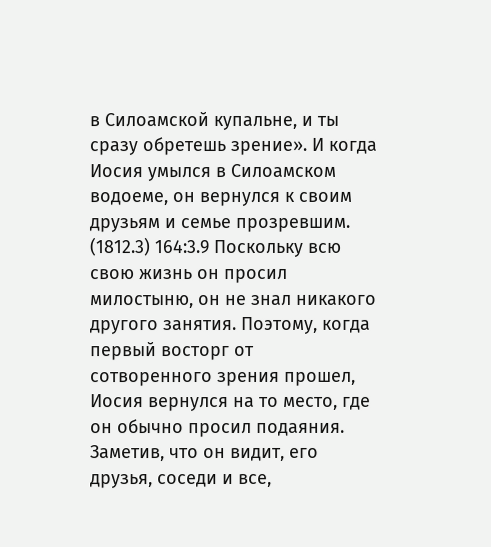в Силоамской купальне, и ты сразу обретешь зрение». И когда Иосия умылся в Силоамском водоеме, он вернулся к своим друзьям и семье прозревшим.
(1812.3) 164:3.9 Поскольку всю свою жизнь он просил милостыню, он не знал никакого другого занятия. Поэтому, когда первый восторг от сотворенного зрения прошел, Иосия вернулся на то место, где он обычно просил подаяния. Заметив, что он видит, его друзья, соседи и все,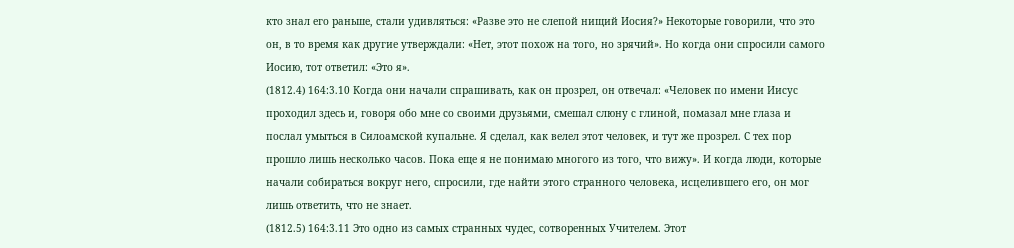кто знал его раньше, стали удивляться: «Разве это не слепой нищий Иосия?» Некоторые говорили, что это он, в то время как другие утверждали: «Нет, этот похож на того, но зрячий». Но когда они спросили самого Иосию, тот ответил: «Это я».
(1812.4) 164:3.10 Когда они начали спрашивать, как он прозрел, он отвечал: «Человек по имени Иисус проходил здесь и, говоря обо мне со своими друзьями, смешал слюну с глиной, помазал мне глаза и послал умыться в Силоамской купальне. Я сделал, как велел этот человек, и тут же прозрел. С тех пор прошло лишь несколько часов. Пока еще я не понимаю многого из того, что вижу». И когда люди, которые начали собираться вокруг него, спросили, где найти этого странного человека, исцелившего его, он мог лишь ответить, что не знает.
(1812.5) 164:3.11 Это одно из самых странных чудес, сотворенных Учителем. Этот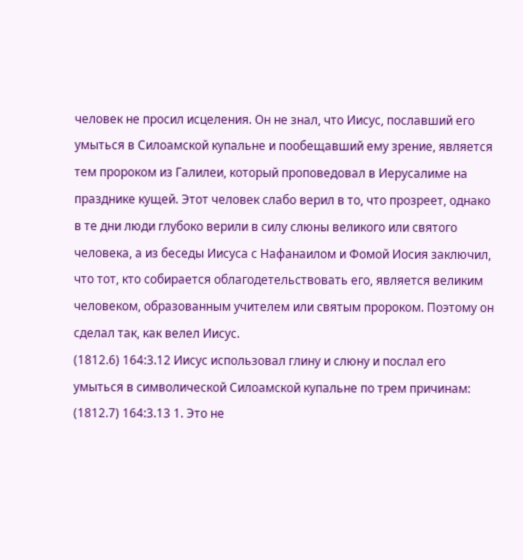человек не просил исцеления. Он не знал, что Иисус, пославший его умыться в Силоамской купальне и пообещавший ему зрение, является тем пророком из Галилеи, который проповедовал в Иерусалиме на празднике кущей. Этот человек слабо верил в то, что прозреет, однако в те дни люди глубоко верили в силу слюны великого или святого человека, а из беседы Иисуса с Нафанаилом и Фомой Иосия заключил, что тот, кто собирается облагодетельствовать его, является великим человеком, образованным учителем или святым пророком. Поэтому он сделал так, как велел Иисус.
(1812.6) 164:3.12 Иисус использовал глину и слюну и послал его умыться в символической Силоамской купальне по трем причинам:
(1812.7) 164:3.13 1. Это не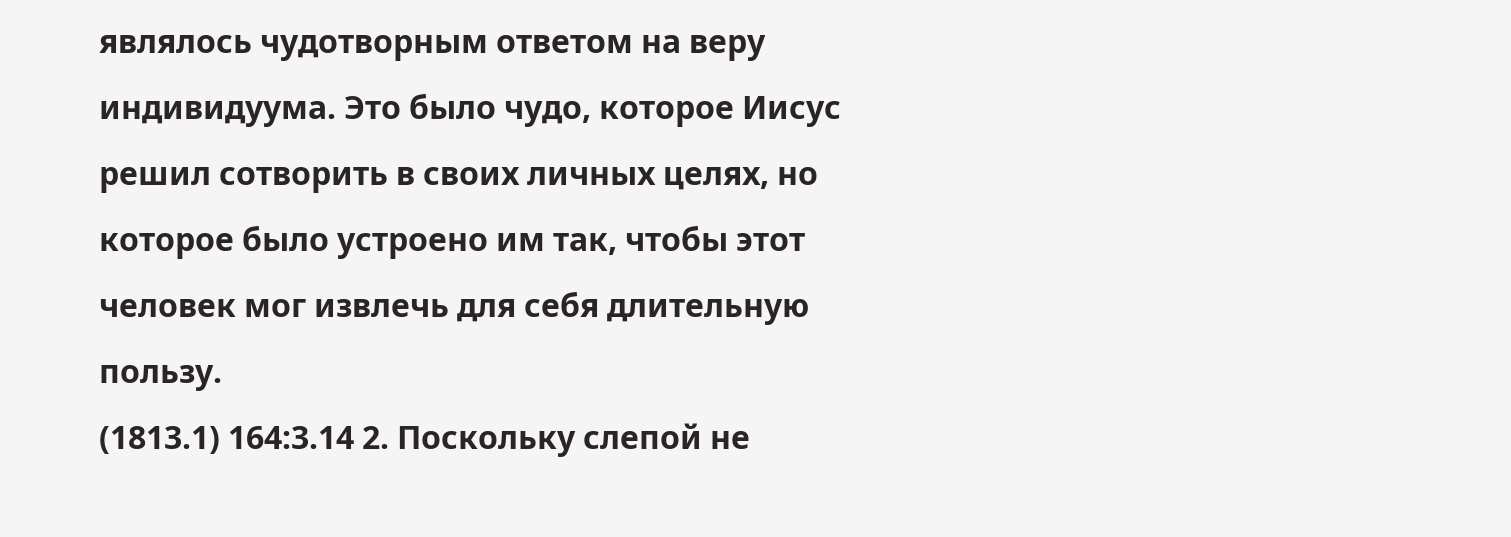являлось чудотворным ответом на веру индивидуума. Это было чудо, которое Иисус решил сотворить в своих личных целях, но которое было устроено им так, чтобы этот человек мог извлечь для себя длительную пользу.
(1813.1) 164:3.14 2. Поскольку слепой не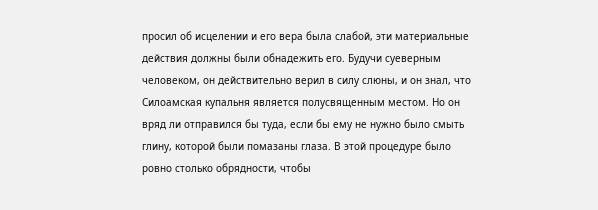просил об исцелении и его вера была слабой, эти материальные действия должны были обнадежить его. Будучи суеверным человеком, он действительно верил в силу слюны, и он знал, что Силоамская купальня является полусвященным местом. Но он вряд ли отправился бы туда, если бы ему не нужно было смыть глину, которой были помазаны глаза. В этой процедуре было ровно столько обрядности, чтобы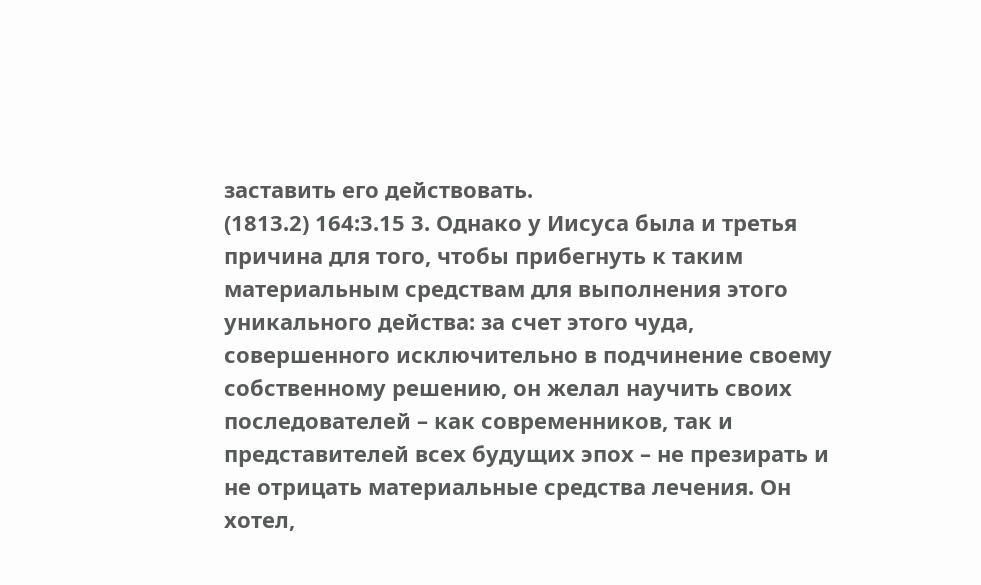заставить его действовать.
(1813.2) 164:3.15 3. Однако у Иисуса была и третья причина для того, чтобы прибегнуть к таким материальным средствам для выполнения этого уникального действа: за счет этого чуда, совершенного исключительно в подчинение своему собственному решению, он желал научить своих последователей – как современников, так и представителей всех будущих эпох – не презирать и не отрицать материальные средства лечения. Он хотел,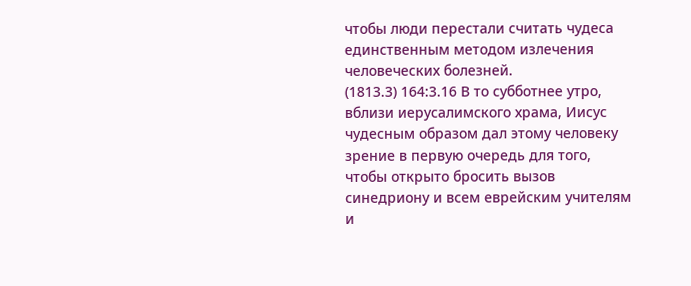чтобы люди перестали считать чудеса единственным методом излечения человеческих болезней.
(1813.3) 164:3.16 В то субботнее утро, вблизи иерусалимского храма, Иисус чудесным образом дал этому человеку зрение в первую очередь для того, чтобы открыто бросить вызов синедриону и всем еврейским учителям и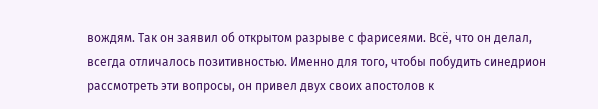вождям. Так он заявил об открытом разрыве с фарисеями. Всё, что он делал, всегда отличалось позитивностью. Именно для того, чтобы побудить синедрион рассмотреть эти вопросы, он привел двух своих апостолов к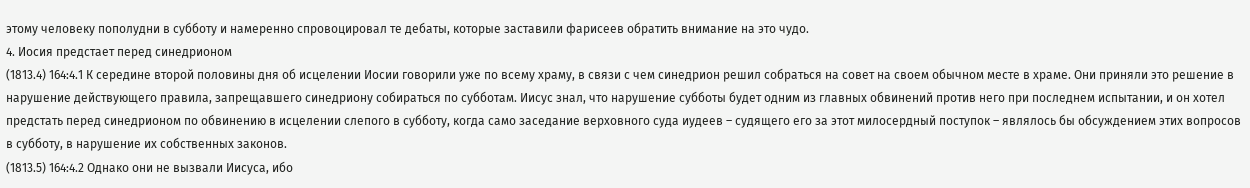этому человеку пополудни в субботу и намеренно спровоцировал те дебаты, которые заставили фарисеев обратить внимание на это чудо.
4. Иосия предстает перед синедрионом
(1813.4) 164:4.1 К середине второй половины дня об исцелении Иосии говорили уже по всему храму, в связи с чем синедрион решил собраться на совет на своем обычном месте в храме. Они приняли это решение в нарушение действующего правила, запрещавшего синедриону собираться по субботам. Иисус знал, что нарушение субботы будет одним из главных обвинений против него при последнем испытании, и он хотел предстать перед синедрионом по обвинению в исцелении слепого в субботу, когда само заседание верховного суда иудеев – судящего его за этот милосердный поступок – являлось бы обсуждением этих вопросов в субботу, в нарушение их собственных законов.
(1813.5) 164:4.2 Однако они не вызвали Иисуса, ибо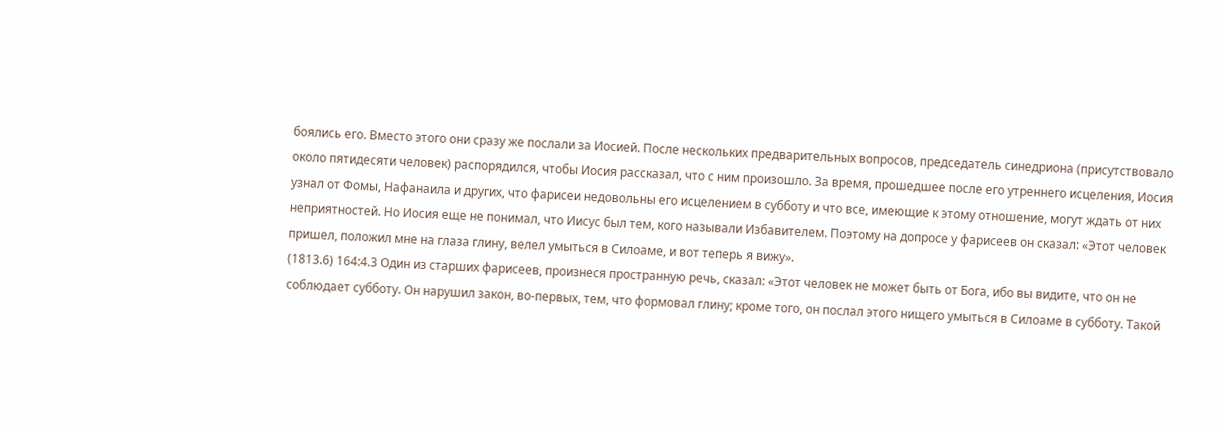боялись его. Вместо этого они сразу же послали за Иосией. После нескольких предварительных вопросов, председатель синедриона (присутствовало около пятидесяти человек) распорядился, чтобы Иосия рассказал, что с ним произошло. За время, прошедшее после его утреннего исцеления, Иосия узнал от Фомы, Нафанаила и других, что фарисеи недовольны его исцелением в субботу и что все, имеющие к этому отношение, могут ждать от них неприятностей. Но Иосия еще не понимал, что Иисус был тем, кого называли Избавителем. Поэтому на допросе у фарисеев он сказал: «Этот человек пришел, положил мне на глаза глину, велел умыться в Силоаме, и вот теперь я вижу».
(1813.6) 164:4.3 Один из старших фарисеев, произнеся пространную речь, сказал: «Этот человек не может быть от Бога, ибо вы видите, что он не соблюдает субботу. Он нарушил закон, во-первых, тем, что формовал глину; кроме того, он послал этого нищего умыться в Силоаме в субботу. Такой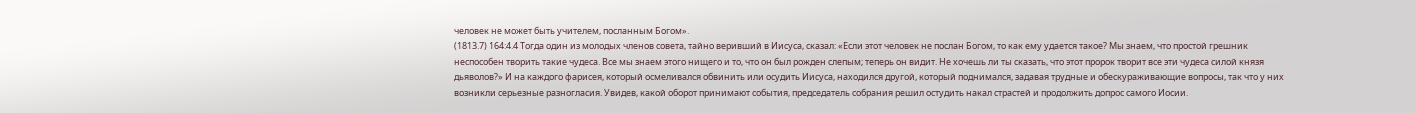человек не может быть учителем, посланным Богом».
(1813.7) 164:4.4 Тогда один из молодых членов совета, тайно веривший в Иисуса, сказал: «Если этот человек не послан Богом, то как ему удается такое? Мы знаем, что простой грешник неспособен творить такие чудеса. Все мы знаем этого нищего и то, что он был рожден слепым; теперь он видит. Не хочешь ли ты сказать, что этот пророк творит все эти чудеса силой князя дьяволов?» И на каждого фарисея, который осмеливался обвинить или осудить Иисуса, находился другой, который поднимался, задавая трудные и обескураживающие вопросы, так что у них возникли серьезные разногласия. Увидев, какой оборот принимают события, председатель собрания решил остудить накал страстей и продолжить допрос самого Иосии.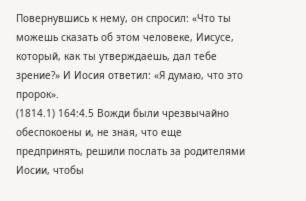Повернувшись к нему, он спросил: «Что ты можешь сказать об этом человеке, Иисусе, который, как ты утверждаешь, дал тебе зрение?» И Иосия ответил: «Я думаю, что это пророк».
(1814.1) 164:4.5 Вожди были чрезвычайно обеспокоены и, не зная, что еще предпринять, решили послать за родителями Иосии, чтобы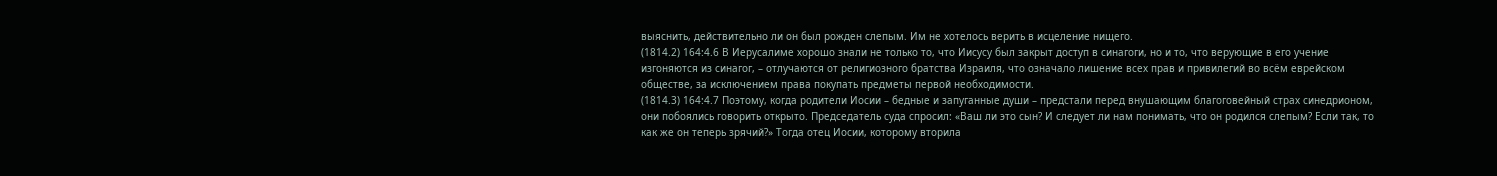выяснить, действительно ли он был рожден слепым. Им не хотелось верить в исцеление нищего.
(1814.2) 164:4.6 В Иерусалиме хорошо знали не только то, что Иисусу был закрыт доступ в синагоги, но и то, что верующие в его учение изгоняются из синагог, – отлучаются от религиозного братства Израиля, что означало лишение всех прав и привилегий во всём еврейском обществе, за исключением права покупать предметы первой необходимости.
(1814.3) 164:4.7 Поэтому, когда родители Иосии – бедные и запуганные души – предстали перед внушающим благоговейный страх синедрионом, они побоялись говорить открыто. Председатель суда спросил: «Ваш ли это сын? И следует ли нам понимать, что он родился слепым? Если так, то как же он теперь зрячий?» Тогда отец Иосии, которому вторила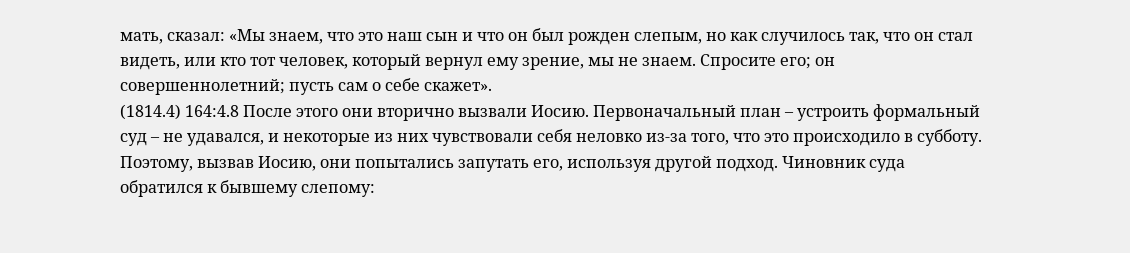мать, сказал: «Мы знаем, что это наш сын и что он был рожден слепым, но как случилось так, что он стал видеть, или кто тот человек, который вернул ему зрение, мы не знаем. Спросите его; он совершеннолетний; пусть сам о себе скажет».
(1814.4) 164:4.8 После этого они вторично вызвали Иосию. Первоначальный план – устроить формальный суд – не удавался, и некоторые из них чувствовали себя неловко из-за того, что это происходило в субботу. Поэтому, вызвав Иосию, они попытались запутать его, используя другой подход. Чиновник суда обратился к бывшему слепому: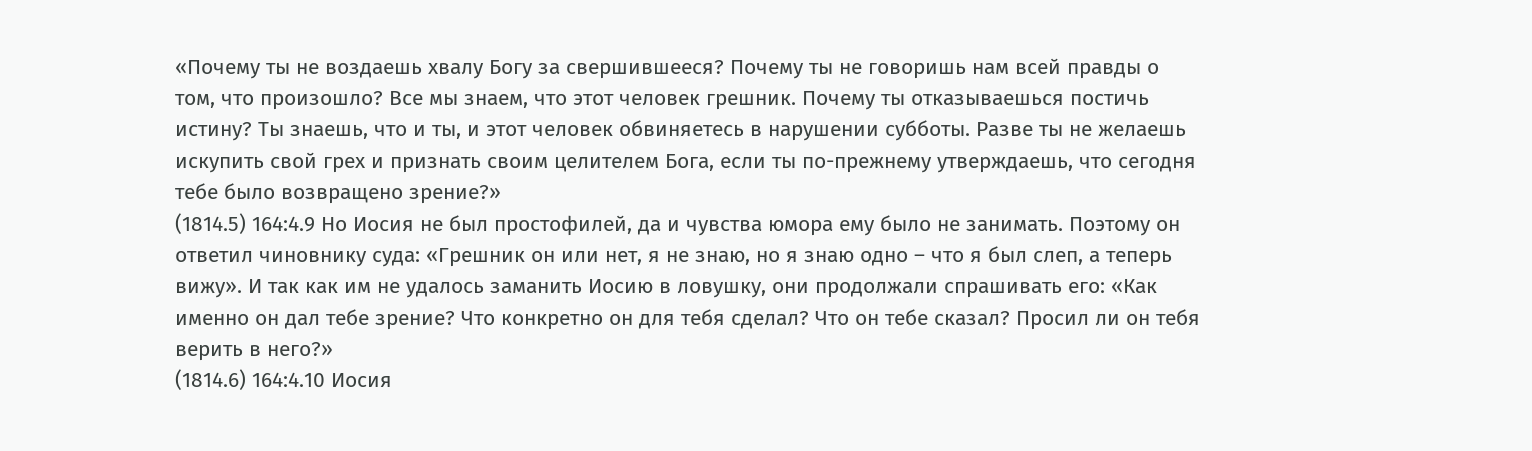«Почему ты не воздаешь хвалу Богу за свершившееся? Почему ты не говоришь нам всей правды о том, что произошло? Все мы знаем, что этот человек грешник. Почему ты отказываешься постичь истину? Ты знаешь, что и ты, и этот человек обвиняетесь в нарушении субботы. Разве ты не желаешь искупить свой грех и признать своим целителем Бога, если ты по-прежнему утверждаешь, что сегодня тебе было возвращено зрение?»
(1814.5) 164:4.9 Но Иосия не был простофилей, да и чувства юмора ему было не занимать. Поэтому он ответил чиновнику суда: «Грешник он или нет, я не знаю, но я знаю одно – что я был слеп, а теперь вижу». И так как им не удалось заманить Иосию в ловушку, они продолжали спрашивать его: «Как именно он дал тебе зрение? Что конкретно он для тебя сделал? Что он тебе сказал? Просил ли он тебя верить в него?»
(1814.6) 164:4.10 Иосия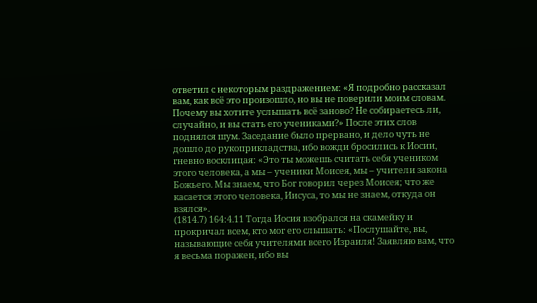ответил с некоторым раздражением: «Я подробно рассказал вам, как всё это произошло, но вы не поверили моим словам. Почему вы хотите услышать всё заново? Не собираетесь ли, случайно, и вы стать его учениками?» После этих слов поднялся шум. Заседание было прервано, и дело чуть не дошло до рукоприкладства, ибо вожди бросились к Иосии, гневно восклицая: «Это ты можешь считать себя учеником этого человека, а мы – ученики Моисея, мы – учители закона Божьего. Мы знаем, что Бог говорил через Моисея; что же касается этого человека, Иисуса, то мы не знаем, откуда он взялся».
(1814.7) 164:4.11 Тогда Иосия взобрался на скамейку и прокричал всем, кто мог его слышать: «Послушайте, вы, называющие себя учителями всего Израиля! Заявляю вам, что я весьма поражен, ибо вы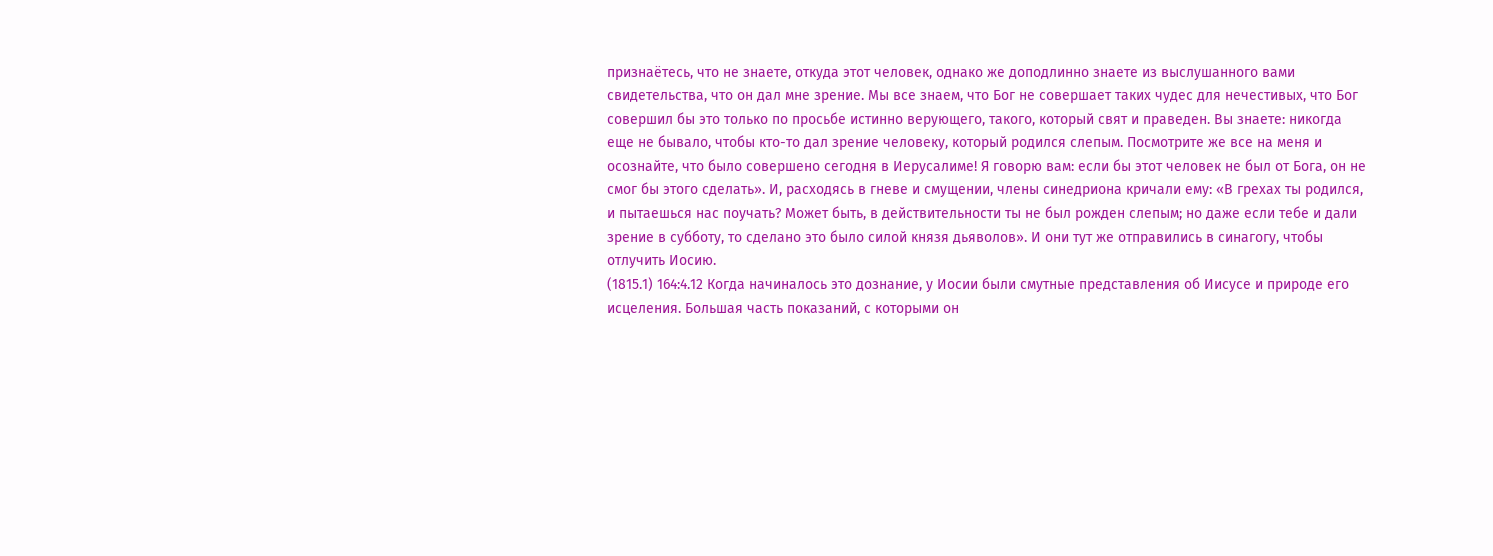признаётесь, что не знаете, откуда этот человек, однако же доподлинно знаете из выслушанного вами свидетельства, что он дал мне зрение. Мы все знаем, что Бог не совершает таких чудес для нечестивых, что Бог совершил бы это только по просьбе истинно верующего, такого, который свят и праведен. Вы знаете: никогда еще не бывало, чтобы кто-то дал зрение человеку, который родился слепым. Посмотрите же все на меня и осознайте, что было совершено сегодня в Иерусалиме! Я говорю вам: если бы этот человек не был от Бога, он не смог бы этого сделать». И, расходясь в гневе и смущении, члены синедриона кричали ему: «В грехах ты родился, и пытаешься нас поучать? Может быть, в действительности ты не был рожден слепым; но даже если тебе и дали зрение в субботу, то сделано это было силой князя дьяволов». И они тут же отправились в синагогу, чтобы отлучить Иосию.
(1815.1) 164:4.12 Когда начиналось это дознание, у Иосии были смутные представления об Иисусе и природе его исцеления. Большая часть показаний, с которыми он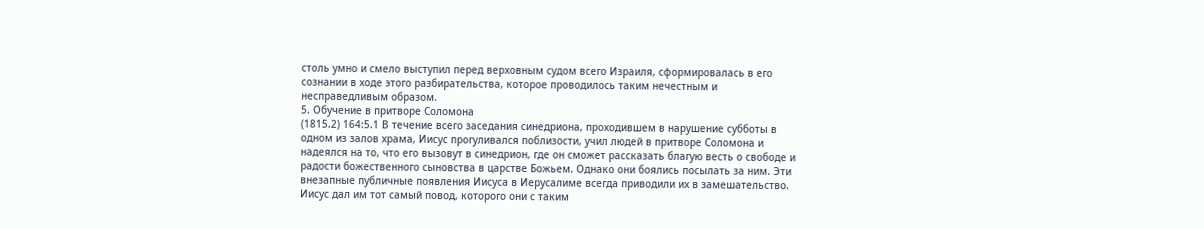столь умно и смело выступил перед верховным судом всего Израиля, сформировалась в его сознании в ходе этого разбирательства, которое проводилось таким нечестным и несправедливым образом.
5. Обучение в притворе Соломона
(1815.2) 164:5.1 В течение всего заседания синедриона, проходившем в нарушение субботы в одном из залов храма, Иисус прогуливался поблизости, учил людей в притворе Соломона и надеялся на то, что его вызовут в синедрион, где он сможет рассказать благую весть о свободе и радости божественного сыновства в царстве Божьем. Однако они боялись посылать за ним. Эти внезапные публичные появления Иисуса в Иерусалиме всегда приводили их в замешательство. Иисус дал им тот самый повод, которого они с таким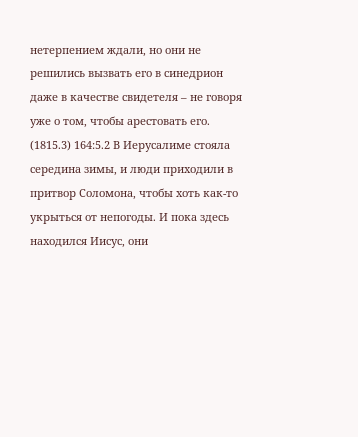нетерпением ждали, но они не решились вызвать его в синедрион даже в качестве свидетеля – не говоря уже о том, чтобы арестовать его.
(1815.3) 164:5.2 В Иерусалиме стояла середина зимы, и люди приходили в притвор Соломона, чтобы хоть как-то укрыться от непогоды. И пока здесь находился Иисус, они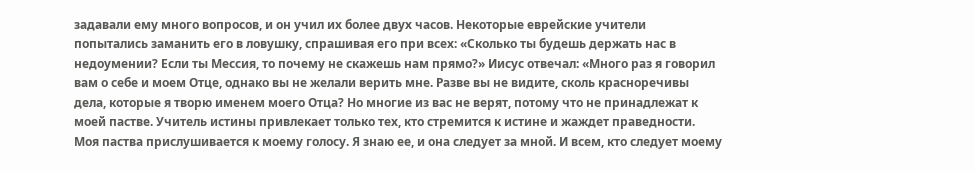задавали ему много вопросов, и он учил их более двух часов. Некоторые еврейские учители попытались заманить его в ловушку, спрашивая его при всех: «Сколько ты будешь держать нас в недоумении? Если ты Мессия, то почему не скажешь нам прямо?» Иисус отвечал: «Много раз я говорил вам о себе и моем Отце, однако вы не желали верить мне. Разве вы не видите, сколь красноречивы дела, которые я творю именем моего Отца? Но многие из вас не верят, потому что не принадлежат к моей пастве. Учитель истины привлекает только тех, кто стремится к истине и жаждет праведности. Моя паства прислушивается к моему голосу. Я знаю ее, и она следует за мной. И всем, кто следует моему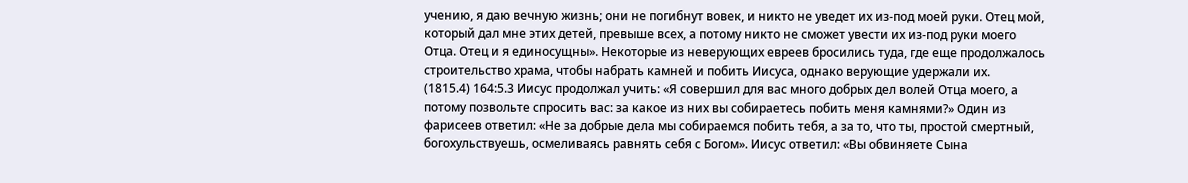учению, я даю вечную жизнь; они не погибнут вовек, и никто не уведет их из-под моей руки. Отец мой, который дал мне этих детей, превыше всех, а потому никто не сможет увести их из-под руки моего Отца. Отец и я единосущны». Некоторые из неверующих евреев бросились туда, где еще продолжалось строительство храма, чтобы набрать камней и побить Иисуса, однако верующие удержали их.
(1815.4) 164:5.3 Иисус продолжал учить: «Я совершил для вас много добрых дел волей Отца моего, а потому позвольте спросить вас: за какое из них вы собираетесь побить меня камнями?» Один из фарисеев ответил: «Не за добрые дела мы собираемся побить тебя, а за то, что ты, простой смертный, богохульствуешь, осмеливаясь равнять себя с Богом». Иисус ответил: «Вы обвиняете Сына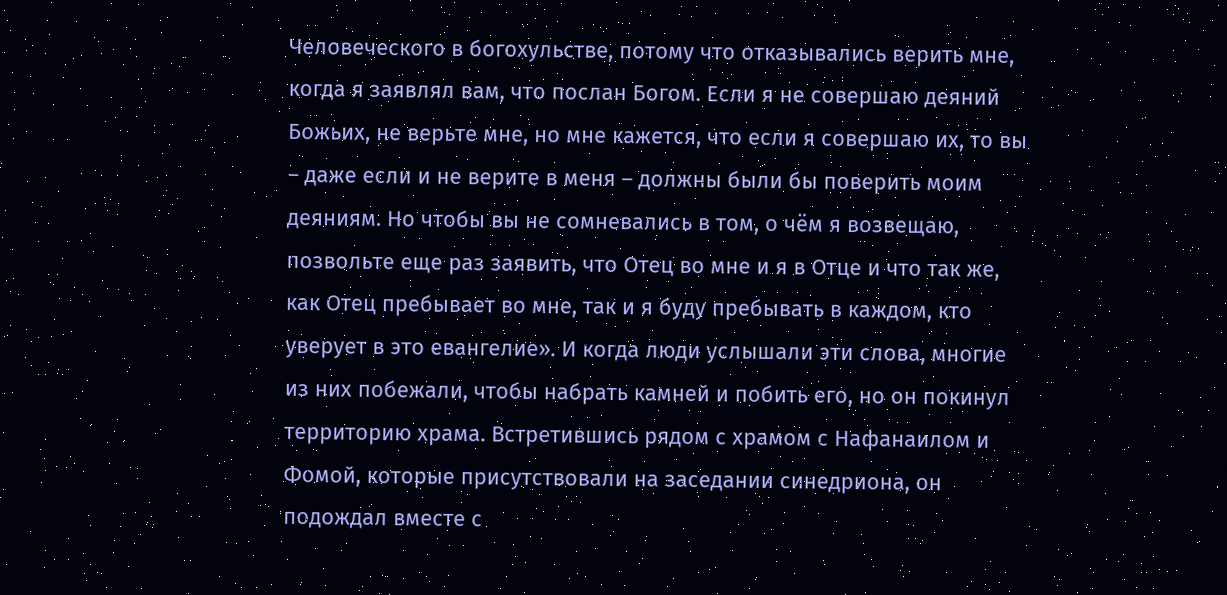Человеческого в богохульстве, потому что отказывались верить мне, когда я заявлял вам, что послан Богом. Если я не совершаю деяний Божьих, не верьте мне, но мне кажется, что если я совершаю их, то вы – даже если и не верите в меня – должны были бы поверить моим деяниям. Но чтобы вы не сомневались в том, о чём я возвещаю, позвольте еще раз заявить, что Отец во мне и я в Отце и что так же, как Отец пребывает во мне, так и я буду пребывать в каждом, кто уверует в это евангелие». И когда люди услышали эти слова, многие из них побежали, чтобы набрать камней и побить его, но он покинул территорию храма. Встретившись рядом с храмом с Нафанаилом и Фомой, которые присутствовали на заседании синедриона, он подождал вместе с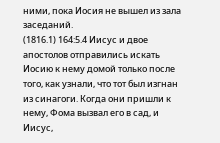ними, пока Иосия не вышел из зала заседаний.
(1816.1) 164:5.4 Иисус и двое апостолов отправились искать Иосию к нему домой только после того, как узнали, что тот был изгнан из синагоги. Когда они пришли к нему, Фома вызвал его в сад, и Иисус,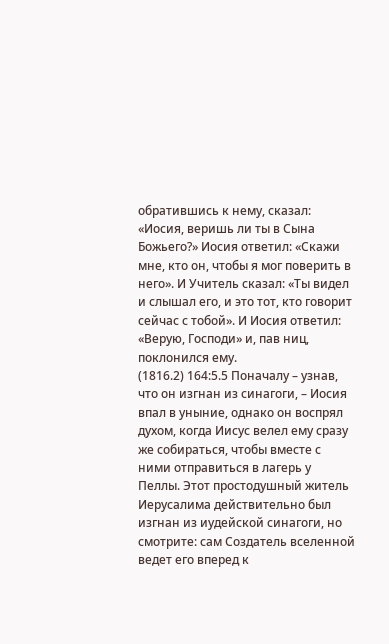обратившись к нему, сказал: «Иосия, веришь ли ты в Сына Божьего?» Иосия ответил: «Скажи мне, кто он, чтобы я мог поверить в него». И Учитель сказал: «Ты видел и слышал его, и это тот, кто говорит сейчас с тобой». И Иосия ответил: «Верую, Господи» и, пав ниц, поклонился ему.
(1816.2) 164:5.5 Поначалу – узнав, что он изгнан из синагоги, – Иосия впал в уныние, однако он воспрял духом, когда Иисус велел ему сразу же собираться, чтобы вместе с ними отправиться в лагерь у Пеллы. Этот простодушный житель Иерусалима действительно был изгнан из иудейской синагоги, но смотрите: сам Создатель вселенной ведет его вперед к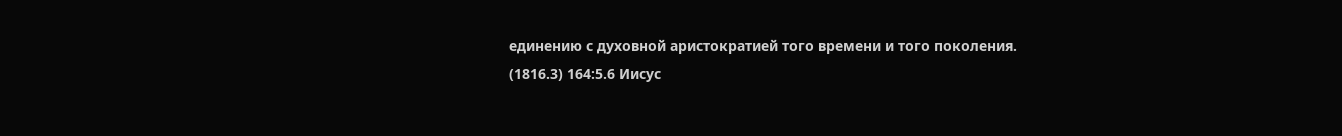единению с духовной аристократией того времени и того поколения.
(1816.3) 164:5.6 Иисус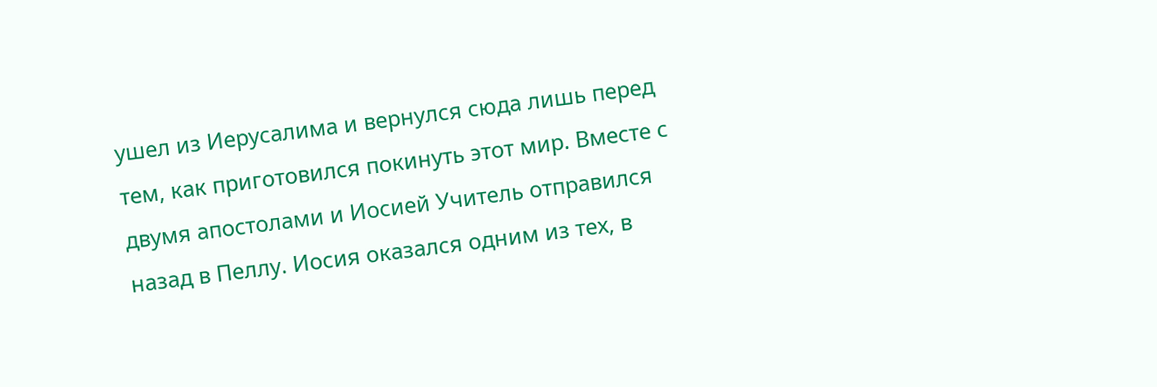ушел из Иерусалима и вернулся сюда лишь перед тем, как приготовился покинуть этот мир. Вместе с двумя апостолами и Иосией Учитель отправился назад в Пеллу. Иосия оказался одним из тех, в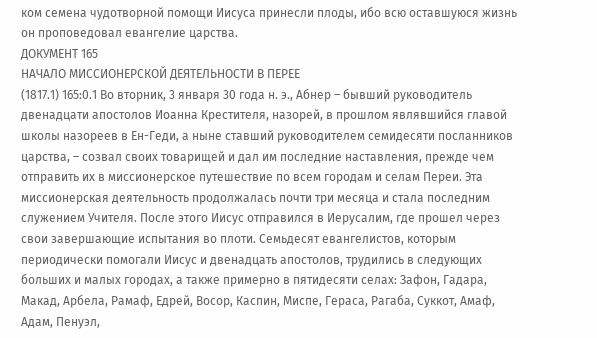ком семена чудотворной помощи Иисуса принесли плоды, ибо всю оставшуюся жизнь он проповедовал евангелие царства.
ДОКУМЕНТ 165
НАЧАЛО МИССИОНЕРСКОЙ ДЕЯТЕЛЬНОСТИ В ПЕРЕЕ
(1817.1) 165:0.1 Во вторник, 3 января 30 года н. э., Абнер – бывший руководитель двенадцати апостолов Иоанна Крестителя, назорей, в прошлом являвшийся главой школы назореев в Ен-Геди, а ныне ставший руководителем семидесяти посланников царства, – созвал своих товарищей и дал им последние наставления, прежде чем отправить их в миссионерское путешествие по всем городам и селам Переи. Эта миссионерская деятельность продолжалась почти три месяца и стала последним служением Учителя. После этого Иисус отправился в Иерусалим, где прошел через свои завершающие испытания во плоти. Семьдесят евангелистов, которым периодически помогали Иисус и двенадцать апостолов, трудились в следующих больших и малых городах, а также примерно в пятидесяти селах: Зафон, Гадара, Макад, Арбела, Рамаф, Едрей, Восор, Каспин, Миспе, Гераса, Рагаба, Суккот, Амаф, Адам, Пенуэл,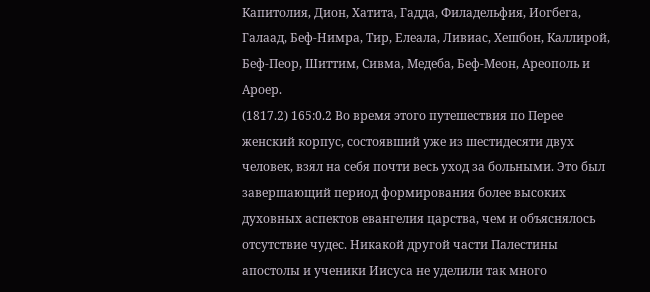Капитолия, Дион, Хатита, Гадда, Филадельфия, Иогбега, Галаад, Беф-Нимра, Тир, Елеала, Ливиас, Хешбон, Каллирой, Беф-Пеор, Шиттим, Сивма, Медеба, Беф-Меон, Ареополь и Ароер.
(1817.2) 165:0.2 Во время этого путешествия по Перее женский корпус, состоявший уже из шестидесяти двух человек, взял на себя почти весь уход за больными. Это был завершающий период формирования более высоких духовных аспектов евангелия царства, чем и объяснялось отсутствие чудес. Никакой другой части Палестины апостолы и ученики Иисуса не уделили так много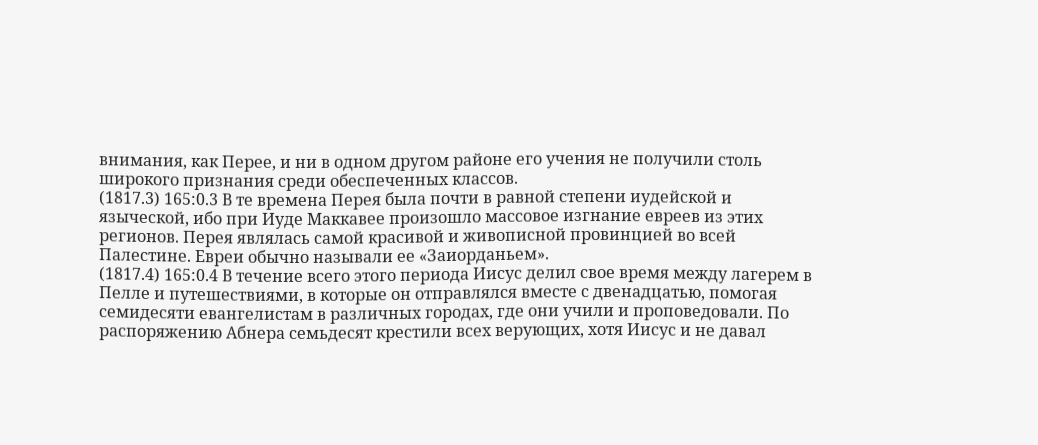внимания, как Перее, и ни в одном другом районе его учения не получили столь широкого признания среди обеспеченных классов.
(1817.3) 165:0.3 В те времена Перея была почти в равной степени иудейской и языческой, ибо при Иуде Маккавее произошло массовое изгнание евреев из этих регионов. Перея являлась самой красивой и живописной провинцией во всей Палестине. Евреи обычно называли ее «Заиорданьем».
(1817.4) 165:0.4 В течение всего этого периода Иисус делил свое время между лагерем в Пелле и путешествиями, в которые он отправлялся вместе с двенадцатью, помогая семидесяти евангелистам в различных городах, где они учили и проповедовали. По распоряжению Абнера семьдесят крестили всех верующих, хотя Иисус и не давал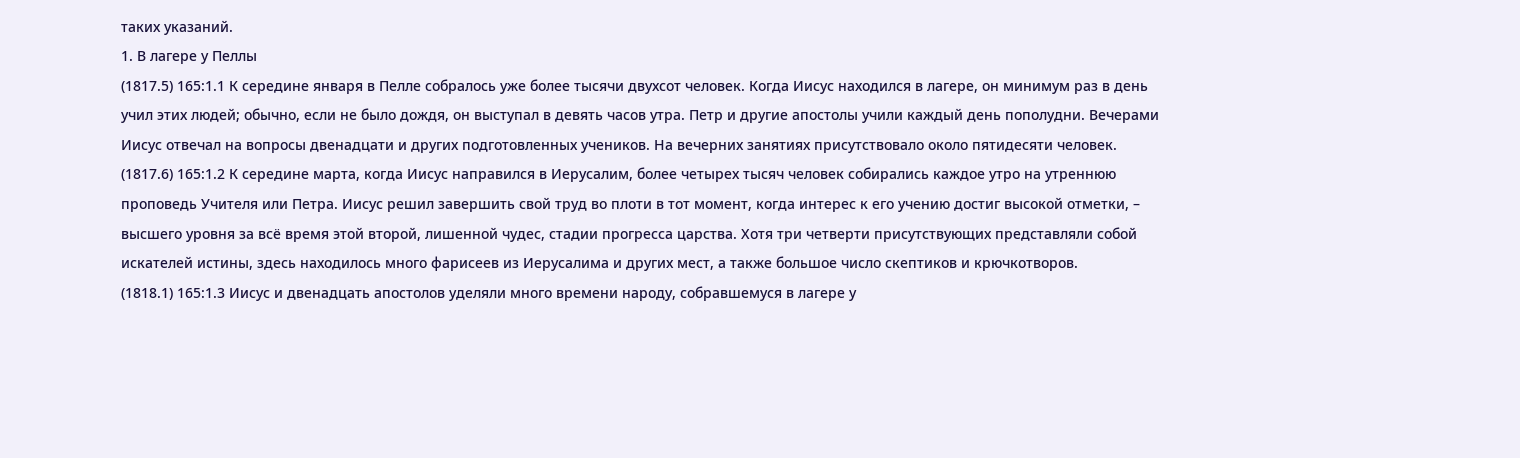таких указаний.
1. В лагере у Пеллы
(1817.5) 165:1.1 К середине января в Пелле собралось уже более тысячи двухсот человек. Когда Иисус находился в лагере, он минимум раз в день учил этих людей; обычно, если не было дождя, он выступал в девять часов утра. Петр и другие апостолы учили каждый день пополудни. Вечерами Иисус отвечал на вопросы двенадцати и других подготовленных учеников. На вечерних занятиях присутствовало около пятидесяти человек.
(1817.6) 165:1.2 К середине марта, когда Иисус направился в Иерусалим, более четырех тысяч человек собирались каждое утро на утреннюю проповедь Учителя или Петра. Иисус решил завершить свой труд во плоти в тот момент, когда интерес к его учению достиг высокой отметки, – высшего уровня за всё время этой второй, лишенной чудес, стадии прогресса царства. Хотя три четверти присутствующих представляли собой искателей истины, здесь находилось много фарисеев из Иерусалима и других мест, а также большое число скептиков и крючкотворов.
(1818.1) 165:1.3 Иисус и двенадцать апостолов уделяли много времени народу, собравшемуся в лагере у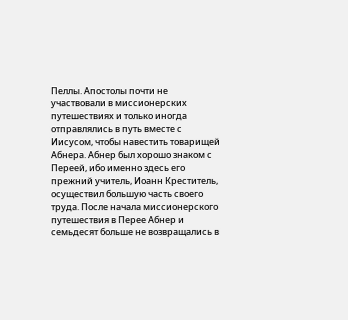Пеллы. Апостолы почти не участвовали в миссионерских путешествиях и только иногда отправлялись в путь вместе с Иисусом, чтобы навестить товарищей Абнера. Абнер был хорошо знаком с Переей, ибо именно здесь его прежний учитель, Иоанн Креститель, осуществил большую часть своего труда. После начала миссионерского путешествия в Перее Абнер и семьдесят больше не возвращались в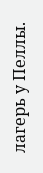лагерь у Пеллы.